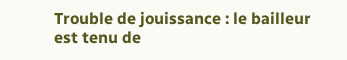Trouble de jouissance : le bailleur est tenu de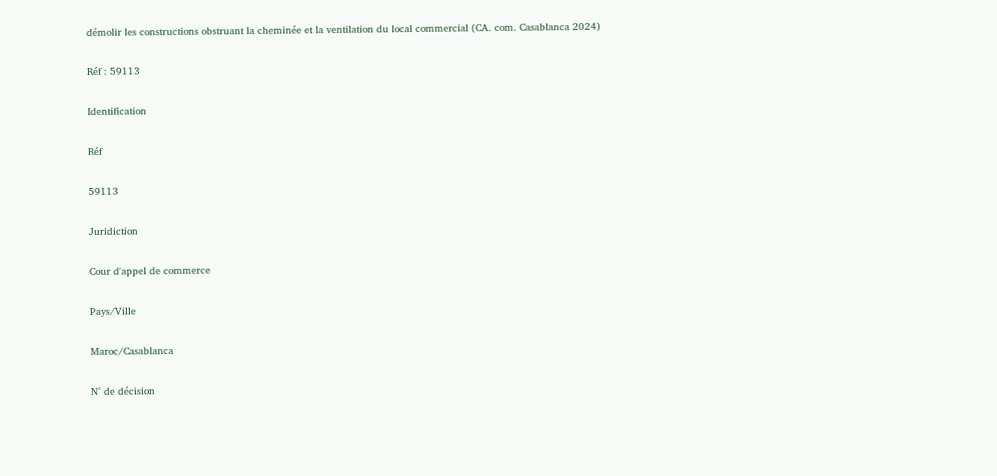démolir les constructions obstruant la cheminée et la ventilation du local commercial (CA. com. Casablanca 2024)

Réf : 59113

Identification

Réf

59113

Juridiction

Cour d'appel de commerce

Pays/Ville

Maroc/Casablanca

N° de décision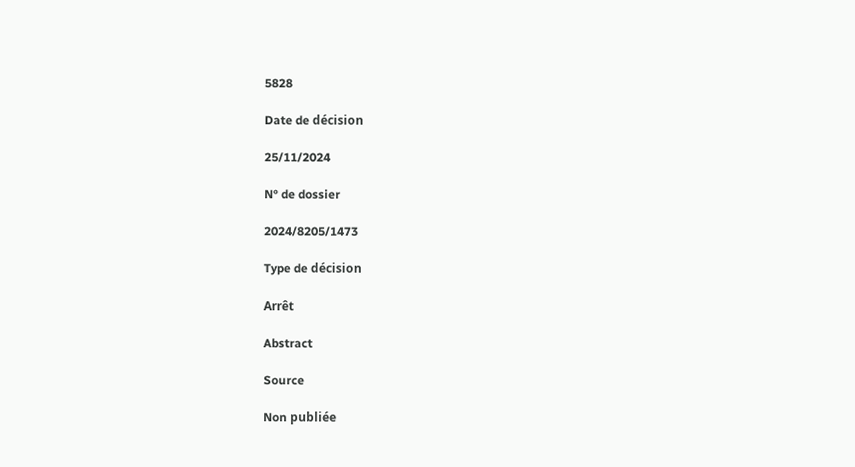5828

Date de décision

25/11/2024

N° de dossier

2024/8205/1473

Type de décision

Arrêt

Abstract

Source

Non publiée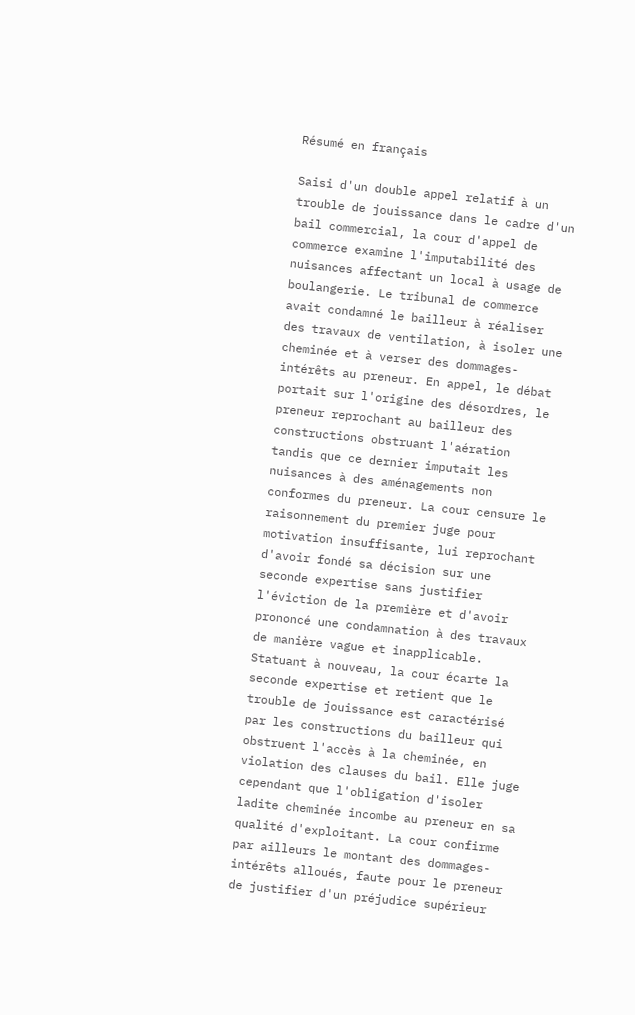Résumé en français

Saisi d'un double appel relatif à un trouble de jouissance dans le cadre d'un bail commercial, la cour d'appel de commerce examine l'imputabilité des nuisances affectant un local à usage de boulangerie. Le tribunal de commerce avait condamné le bailleur à réaliser des travaux de ventilation, à isoler une cheminée et à verser des dommages-intérêts au preneur. En appel, le débat portait sur l'origine des désordres, le preneur reprochant au bailleur des constructions obstruant l'aération tandis que ce dernier imputait les nuisances à des aménagements non conformes du preneur. La cour censure le raisonnement du premier juge pour motivation insuffisante, lui reprochant d'avoir fondé sa décision sur une seconde expertise sans justifier l'éviction de la première et d'avoir prononcé une condamnation à des travaux de manière vague et inapplicable. Statuant à nouveau, la cour écarte la seconde expertise et retient que le trouble de jouissance est caractérisé par les constructions du bailleur qui obstruent l'accès à la cheminée, en violation des clauses du bail. Elle juge cependant que l'obligation d'isoler ladite cheminée incombe au preneur en sa qualité d'exploitant. La cour confirme par ailleurs le montant des dommages-intérêts alloués, faute pour le preneur de justifier d'un préjudice supérieur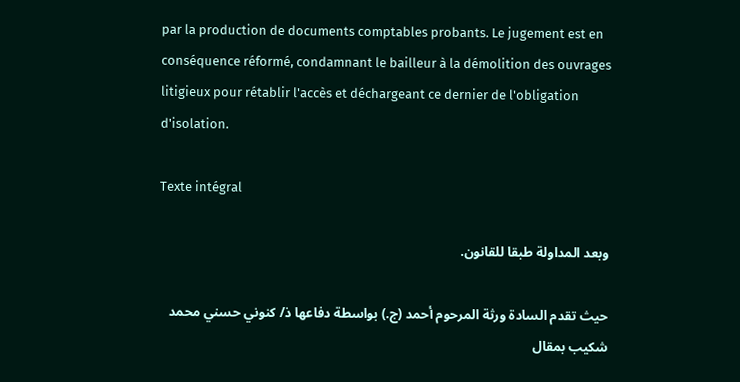par la production de documents comptables probants. Le jugement est en conséquence réformé, condamnant le bailleur à la démolition des ouvrages litigieux pour rétablir l'accès et déchargeant ce dernier de l'obligation d'isolation.

Texte intégral

وبعد المداولة طبقا للقانون.

حيث تقدم السادة ورثة المرحوم أحمد (ج.) بواسطة دفاعها ذ/ كنوني حسني محمد شكيب بمقال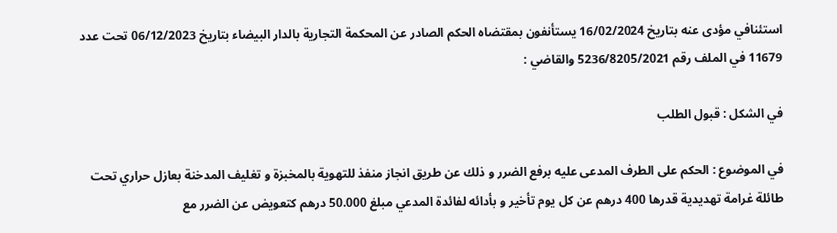استئنافي مؤدى عنه بتاريخ 16/02/2024 يستأنفون بمقتضاه الحكم الصادر عن المحكمة التجارية بالدار البيضاء بتاريخ 06/12/2023 تحت عدد 11679 في الملف رقم 5236/8205/2021 والقاضي :

في الشكل : قبول الطلب

في الموضوع : الحكم على الطرف المدعى عليه برفع الضرر و ذلك عن طريق انجاز منفذ للتهوية بالمخبزة و تغليف المدخنة بعازل حراري تحت طائلة غرامة تهديدية قدرها 400 درهم عن كل يوم تأخير و بأدائه لفائدة المدعي مبلغ 50.000 درهم كتعويض عن الضرر مع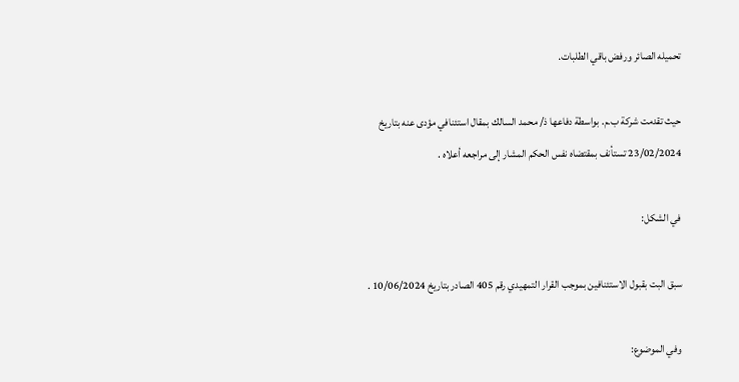تحميله الصائر ورفض باقي الطلبات.

حيث تقدمت شركة ب.م. بواسطة دفاعها ذ/ محمد السالك بمقال استئنافي مؤدى عنه بتاريخ 23/02/2024 تستأنف بمقتضاه نفس الحكم المشار إلى مراجعه أعلاه .

في الشكل:

سبق البت بقبول الاستئنافين بموجب القرار التمهيدي رقم 405 الصادر بتاريخ 10/06/2024 .

وفي الموضوع: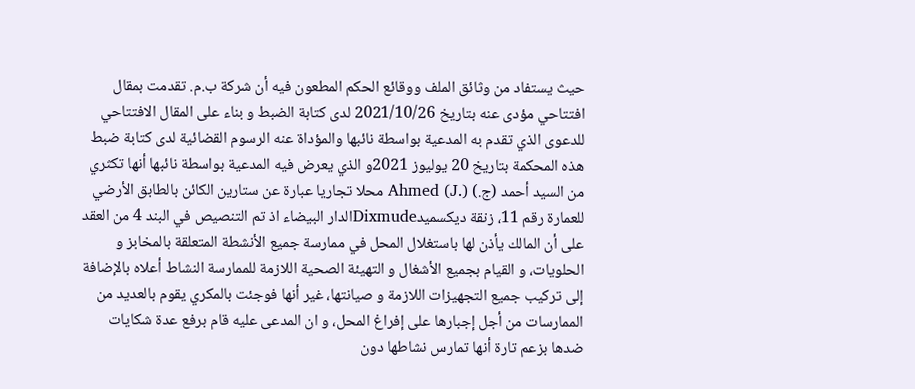حيث يستفاد من وثائق الملف ووقائع الحكم المطعون فيه أن شركة ب.م. تقدمت بمقال افتتاحي مؤدى عنه بتاريخ 2021/10/26 لدى كتابة الضبط و بناء على المقال الافتتاحي للدعوى الذي تقدم به المدعية بواسطة نائبها والمؤداة عنه الرسوم القضائية لدى كتابة ضبط هذه المحكمة بتاريخ 20 يوليوز 2021و الذي يعرض فيه المدعية بواسطة نائبها أنها تكثري من السيد أحمد (ج.) Ahmed (J.) محلا تجاريا عبارة عن ستارين الكائن بالطابق الأرضي للعمارة رقم 11، زنقة ديكسميدDixmudeالدار البيضاء اذ تم التنصيص في البند 4 من العقد على أن المالك يأذن لها باستغلال المحل في ممارسة جميع الأنشطة المتعلقة بالمخابز و الحلويات، و القيام بجميع الأشغال و التهيئة الصحية اللازمة للممارسة النشاط أعلاه بالإضافة إلى تركيب جميع التجهيزات اللازمة و صيانتها، غير أنها فوجئت بالمكري يقوم بالعديد من الممارسات من أجل إجبارها على إفراغ المحل، و ان المدعى عليه قام برفع عدة شكايات ضدها بزعم تارة أنها تمارس نشاطها دون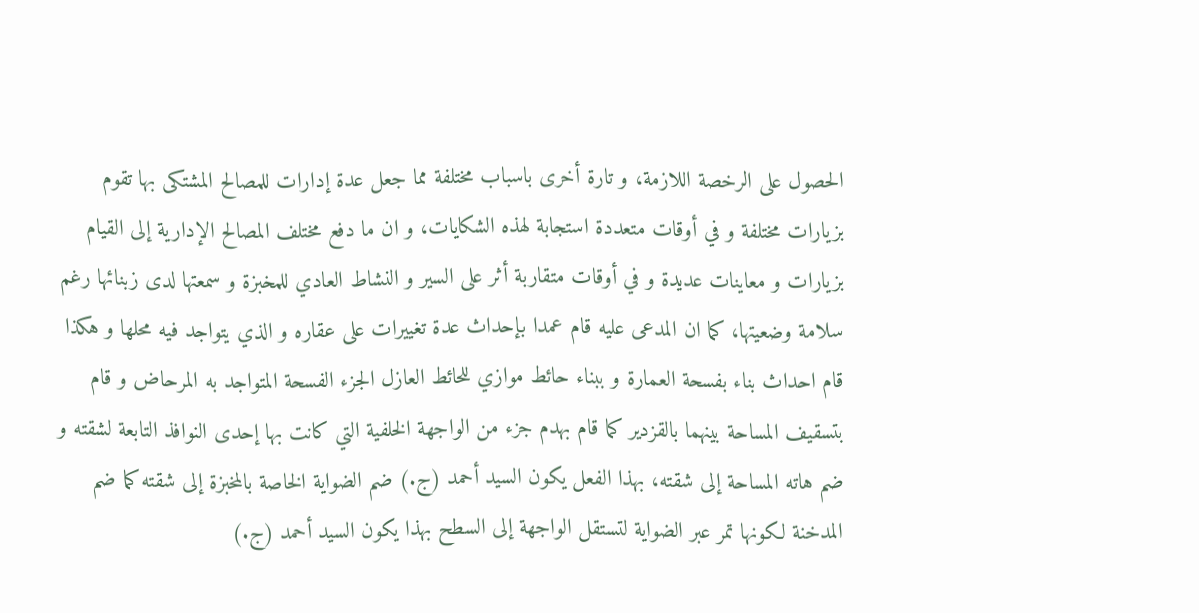الحصول على الرخصة اللازمة، و تارة أخرى باسباب مختلفة مما جعل عدة إدارات للمصالح المشتكى بها تقوم بزيارات مختلفة و في أوقات متعددة استجابة لهذه الشكايات، و ان ما دفع مختلف المصالح الإدارية إلى القيام بزيارات و معاينات عديدة و في أوقات متقاربة أثر على السير و النشاط العادي للمخبزة و سمعتها لدى زبنائها رغم سلامة وضعيتها، كما ان المدعى عليه قام عمدا بإحداث عدة تغييرات على عقاره و الذي يتواجد فيه محلها و هكذا قام احداث بناء بفسحة العمارة و ببناء حائط موازي للحائط العازل الجزء الفسحة المتواجد به المرحاض و قام بتسقيف المساحة بينهما بالقزدير كما قام بهدم جزء من الواجهة الخلفية التي كانت بها إحدى النوافذ التابعة لشقته و ضم هاته المساحة إلى شقته، بهذا الفعل يكون السيد أحمد (ج.) ضم الضواية الخاصة بالمخبزة إلى شقته كما ضم المدخنة لكونها تمر عبر الضواية لتستقل الواجهة إلى السطح بهذا يكون السيد أحمد (ج.)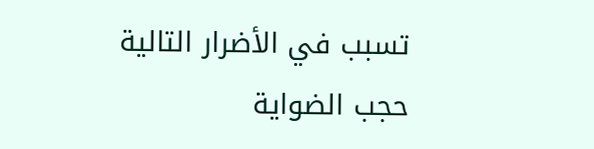تسبب في الأضرار التالية حجب الضواية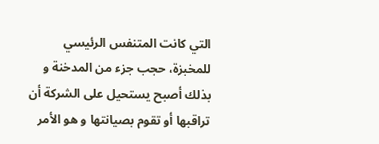التي كانت المتنفس الرئيسي للمخبزة، حجب جزء من المدخنة و بذلك أصبح يستحيل على الشركة أن تراقبها أو تقوم بصيانتها و هو الأمر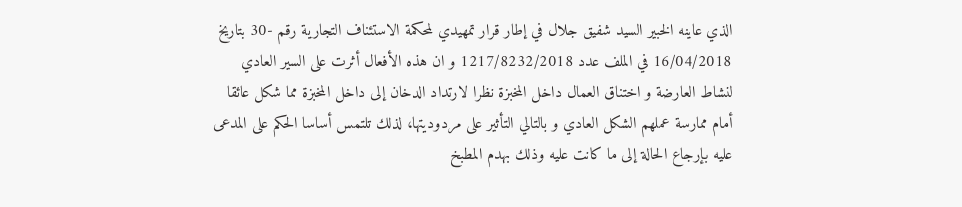الذي عاينه الخبير السيد شفيق جلال في إطار قرار تمهيدي لمحكمة الاستئناف التجارية رقم -30 بتاريخ 16/04/2018 في الملف عدد 1217/8232/2018 و ان هذه الأفعال أثرت على السير العادي لنشاط العارضة و اختناق العمال داخل المخبزة نظرا لارتداد الدخان إلى داخل المخبزة مما شكل عائقا أمام ممارسة عملهم الشكل العادي و بالتالي التأثير على مردوديتها، لذلك تلتمس أساسا الحكم على المدعى عليه بإرجاع الحالة إلى ما كانت عليه وذلك بهدم المطبخ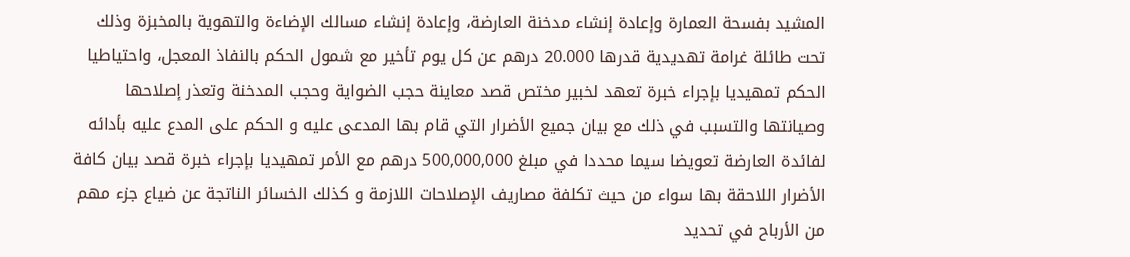المشيد بفسحة العمارة وإعادة إنشاء مدخنة العارضة، وإعادة إنشاء مسالك الإضاءة والتهوية بالمخبزة وذلك تحت طائلة غرامة تهديدية قدرها 20.000 درهم عن كل يوم تأخير مع شمول الحكم بالنفاذ المعجل، واحتياطيا الحكم تمهيديا بإجراء خبرة تعهد لخبير مختص قصد معاينة حجب الضواية وحجب المدخنة وتعذر إصلاحها وصيانتها والتسبب في ذلك مع بيان جميع الأضرار التي قام بها المدعى عليه و الحكم على المدع عليه بأدائه لفائدة العارضة تعويضا سيما محددا في مبلغ 500,000,000 درهم مع الأمر تمهيديا بإجراء خبرة قصد بيان كافة الأضرار اللاحقة بها سواء من حيث تكلفة مصاريف الإصلاحات اللازمة و كذلك الخسائر الناتجة عن ضياع جزء مهم من الأرباح في تحديد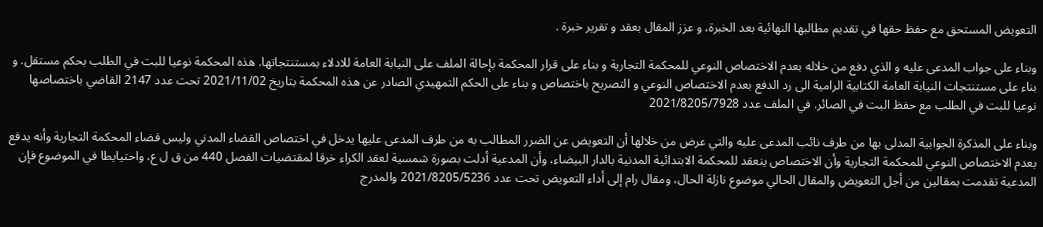التعويض المستحق مع حفظ حقها في تقديم مطالبها النهائية بعد الخبرة، و عزز المقال بعقد و تقرير خبرة .

وبناء على جواب المدعى عليه و الذي دفع من خلاله بعدم الاختصاص النوعي للمحكمة التجارية و بناء على قرار المحكمة بإحالة الملف على النيابة العامة للادلاء بمستنتجاتها. هذه المحكمة نوعيا للبت في الطلب بحكم مستقل. و بناء على مستنتجات النيابة العامة الكتابية الرامية الى رد الدفع بعدم الاختصاص النوعي و التصريح باختصاص و بناء على الحكم التمهيدي الصادر عن هذه المحكمة بتاريخ 2021/11/02 تحت عدد 2147 القاضي باختصاصها نوعيا للبت في الطلب مع حفظ البت في الصائر. في الملف عدد 2021/8205/7928

وبناء على المذكرة الجوابية المدلى بها من طرف نائب المدعى عليه والتي عرض من خلالها أن التعويض عن الضرر المطالب به من طرف المدعى عليها يدخل في اختصاص القضاء المدني وليس قضاء المحكمة التجارية وأنه يدفع بعدم الاختصاص النوعي للمحكمة التجارية وأن الاختصاص ينعقد للمحكمة الابتدائية المدنية بالدار البيضاء، وأن المدعية أدلت بصورة شمسية لعقد الكراء خرقا لمقتضيات الفصل 440 من ق ل ع، واحتيايطا في الموضوع فإن المدعية تقدمت بمقالين من أجل التعويض والمقال الحالي موضوع نازلة الحال، ومقال رام إلى أداء التعويض تحت عدد 2021/8205/5236 والمدرج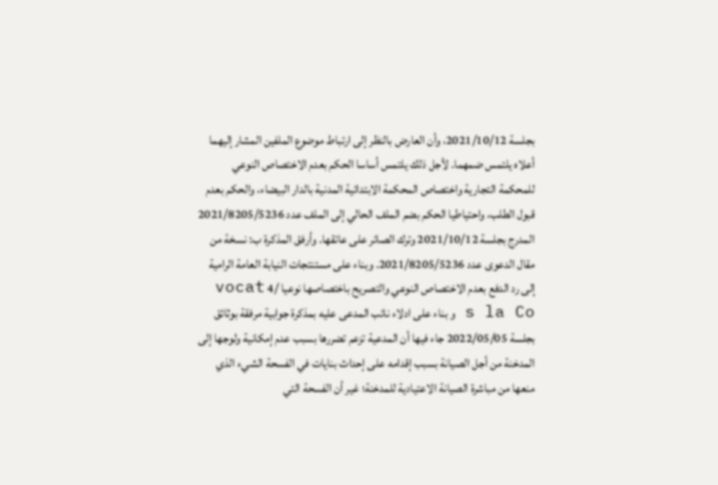بجلسة 2021/10/12، وأن العارض بالنظر إلى ارتباط موضوع الملفين المشار إليهما أعلاه يلتمس ضمهما. لأجل ذلك يلتمس أساسا الحكم بعدم الاختصاص النوعي للمحكمة التجارية واختصاص المحكمة الابتدائية المدنية بالدار البيضاء، والحكم بعدم قبول الطلب، واحتياطيا الحكم بضم الملف الحالي إلى الملف عدد 2021/8205/5236 المدرج بجلسة 2021/10/12 وترك الصائر على عاتقها. وأرفق المذكرة ب: نسخة من مقال الدعوى عدد 2021/8205/5236. وبناء على مستنتجات النيابة العامة الرامية إلى رد الدفع بعدم الاختصاص النوعي والتصريح باختصاصها نوعيا /4 vocat s la Co و بناء على ادلاء نائب المدعى عليه بمذكرة جوابية مرفقة بوثائق بجلسة 2022/05/05 جاء فيها أن المدعية تزعم تضررها بسبب عدم إمكانية ولوجها إلى المدخنة من أجل الصيانة بسبب إقدامه على إحداث بنايات في الفسحة الشيء الذي منعها من مباشرة الصيانة الاعتيادية للمدخنة؛ غير أن الفسحة التي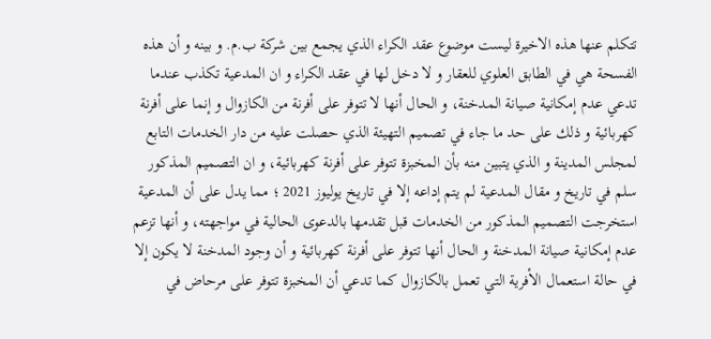تتكلم عنها هذه الاخيرة ليست موضوع عقد الكراء الذي يجمع بين شركة ب.م. و بينه و أن هذه الفسحة هي في الطابق العلوي للعقار و لا دخل لها في عقد الكراء و ان المدعية تكذب عندما تدعي عدم إمكانية صيانة المدخنة، و الحال أنها لا تتوفر على أفرنة من الكازوال و إنما على أفرنة كهربائية و ذلك على حد ما جاء في تصميم التهيئة الذي حصلت عليه من دار الخدمات التابع لمجلس المدينة و الذي يتبين منه بأن المخبزة تتوفر على أفرنة كهربائية، و ان التصميم المذكور سلم في تاريخ و مقال المدعية لم يتم إداعه إلا في تاريخ يوليوز 2021 ؛ مما يدل على أن المدعية استخرجت التصميم المذكور من الخدمات قبل تقدمها بالدعوى الحالية في مواجهته، و أنها تزعم عدم إمكانية صيانة المدخنة و الحال أنها تتوفر على أفرنة كهربائية و أن وجود المدخنة لا يكون إلا في حالة استعمال الأفرية التي تعمل بالكازوال كما تدعي أن المخبزة تتوفر على مرحاض في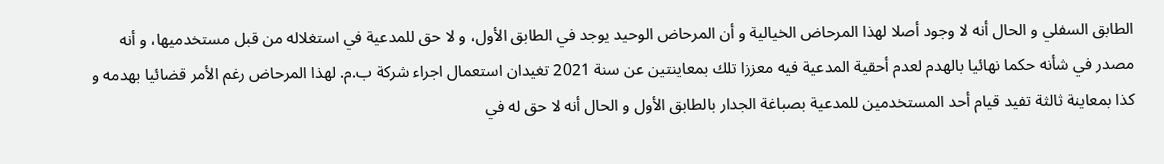الطابق السفلي و الحال أنه لا وجود أصلا لهذا المرحاض الخيالية و أن المرحاض الوحيد يوجد في الطابق الأول، و لا حق للمدعية في استغلاله من قبل مستخدميها، و أنه مصدر في شأنه حكما نهائيا بالهدم لعدم أحقية المدعية فيه معززا تلك بمعاينتين عن سنة 2021 تغيدان استعمال اجراء شركة ب.م. لهذا المرحاض رغم الأمر قضائيا بهدمه و كذا بمعاينة ثالثة تفيد قيام أحد المستخدمين للمدعية بصباغة الجدار بالطابق الأول و الحال أنه لا حق له في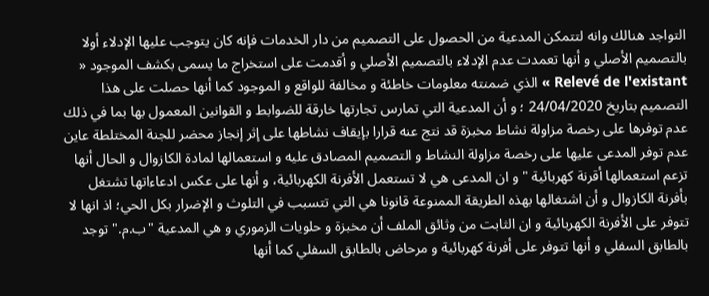التواجد هنالك وانه لتتمكن المدعية من الحصول على التصميم من دار الخدمات فإنه كان يتوجب عليها الإدلاء أولا بالتصميم الأصلي و أنها تعمدت عدم الإدلاء بالتصميم الأصلي و أقدمت على استخراج ما يسمى بكشف الموجود « Relevé de l'existant » الذي ضمنته معلومات خاطئة و مخالفة للواقع و الموجود كما أنها حصلت على هذا التصميم بتاريخ 24/04/2020 ؛ و أن المدعية التي تمارس تجارتها خارقة للضوابط و القوانين المعمول بها بما في ذلك عدم توفرها على رخصة مزاولة نشاط مخبزة قد نتج عنه قرارا بإيقاف نشاطها على إثر إنجاز محضر للجنة المختلطة عاين عدم توفر المدعى عليها على رخصة مزاولة النشاط و التصميم المصادق عليه و استعمالها لمادة الكازوال و الحال أنها تزعم استعمالها أقرنة كهربائية " و ان المدعى هي لا تستعمل الأفرنة الكهربائية، و أنها على عكس ادعاءاتها تشتغل بأفرنة الكازوال و أن اشتغالها بهذه الطريقة الممنوعة قانونا هي التي تتسبب في التلوث و الإضرار بكل الحي؛ اذ انها لا تتوفر على الأفرنة الكهربائية و ان الثابت من وثائق الملف أن مخبزة و حلويات الزموري و هي المدعية "ب.م." توجد بالطابق السفلي و أنها تتوفر على أفرنة كهربائية و مرحاض بالطابق السفلي كما أنها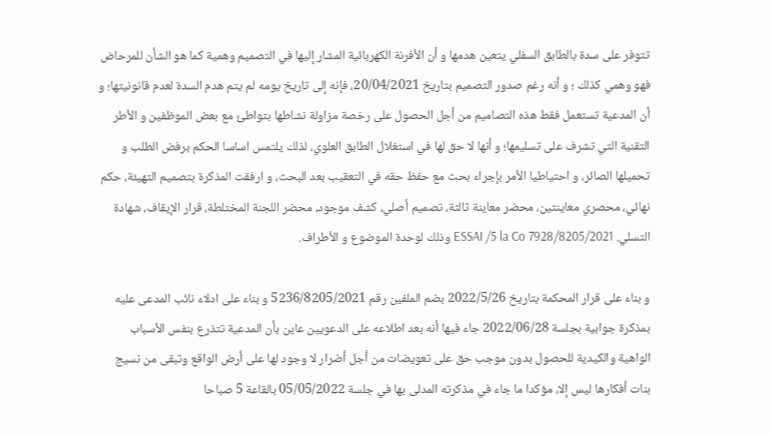تتوفر على سدة بالطابق السفلي يتعين هدمها و أن الأفرنة الكهربائية المشار إليها في التصميم وهمية كما هو الشأن للمرحاض فهو وهمي كذلك ؛ و أنه رغم صدور التصميم بتاريخ 20/04/2021، فإنه إلى تاريخ يومه لم يتم هدم السدة لعدم قانونيتها؛ و أن المدعية تستعمل فقط هذه التصاميم من أجل الحصول على رخصة مزاولة نشاطها بتواطئ مع بعض الموظفين و الأطر التقنية التي تشرف على تسليمها؛ و أنها لا حق لها في استغلال الطابق العلوي، لذلك يلتمس اساسا الحكم برفض الطلب و تحميلها الصائر، و احتياطيا الأمر بإجراء بحث مع حفظ حقه في التعقيب بعد البحث، و ارفقت المذكرة بتصميم التهيئة، حكم نهائي، محصري معاينتين، محضر معاينة ثالثة، تصميم أصلي، كشف موجود، محضر اللجنة المختلطة، قرار الإيقاف، شهادة التسلي. ESSAI /5 la Co 7928/8205/2021 وذلك لوحدة الموضوع و الأطراف.

و بناء على قرار المحكمة بتاريخ 2022/5/26 بضم الملفين رقم 5236/8205/2021 و بناء على ادلاء نائب المدعى عليه بمذكرة جوابية بجلسة 2022/06/28 جاء فيها أنه بعد اطلاعه على الدعويين عاين بأن المدعية تتذرع بنفس الأسباب الواهية والكيدية للحصول بدون موجب حق على تعويضات من أجل أضرار لا وجود لها على أرض الواقع وتبقى من نسيج بنات أفكارها ليس إلا، مؤكدا ما جاء في مذكرته المدلى بها في جلسة 05/05/2022 بالقاعة 5 صباحا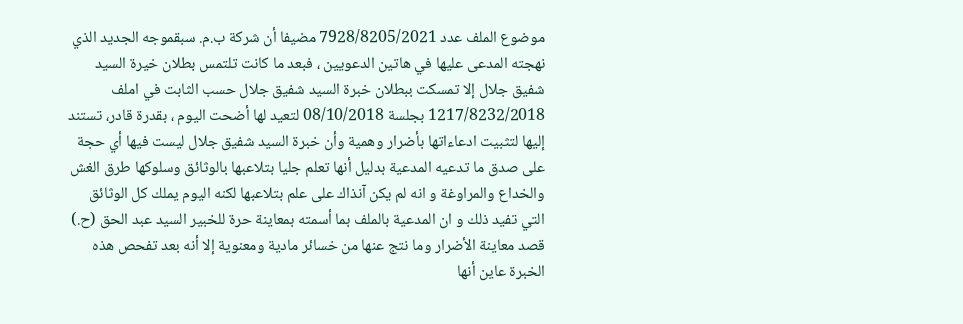موضوع الملف عدد 7928/8205/2021 مضيفا أن شركة ب.م. سبقموجه الجديد الذي نهجته المدعى عليها في هاتين الدعويين ، فبعد ما كانت تلتمس بطلان خيرة السيد شفيق جلال إلا تمسكت ببطلان خبرة السيد شفيق جلال حسب الثابت في املف 1217/8232/2018 بجلسة 08/10/2018 لتعيد لها أضحت اليوم ، بقدرة قادر، تستند إليها لتثبيت ادعاءاتها بأضرار وهمية وأن خبرة السيد شفيق جلال ليست فيها أي حجة على صدق ما تدعيه المدعية بدليل أنها تعلم جليا بتلاعبها بالوثائق وسلوكها طرق الغش والخداع والمراوغة و انه لم يكن آنذاك على علم بتلاعبها لكنه اليوم يملك كل الوثائق التي تفيد ذلك و ان المدعية بالملف بما أسمته بمعاينة حرة للخبير السيد عبد الحق (ح.) قصد معاينة الأضرار وما نتج عنها من خسائر مادية ومعنوية إلا أنه بعد تفحص هذه الخبرة عاين أنها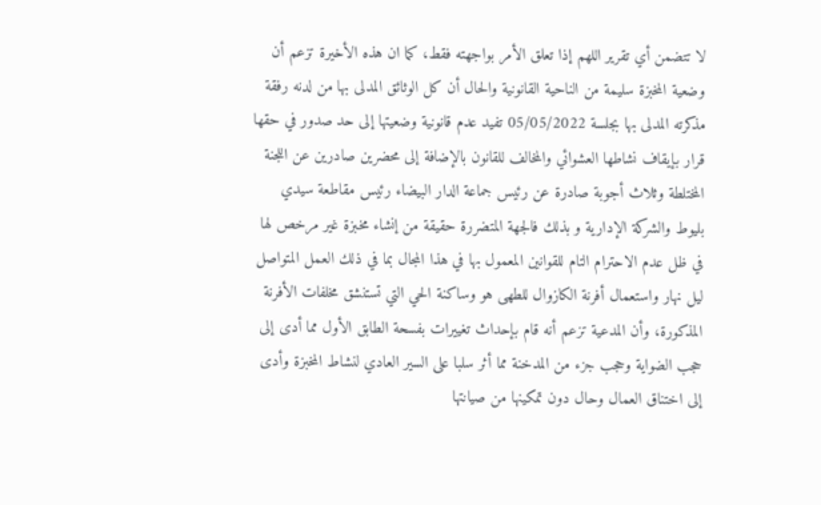لا تتضمن أي تقرير اللهم إذا تعلق الأمر بواجهته فقط، كما ان هذه الأخيرة تزعم أن وضعية المخبزة سليمة من الناحية القانونية والحال أن كل الوثائق المدلى بها من لدنه رفقة مذكرته المدلى بها بجلسة 05/05/2022 تفيد عدم قانونية وضعيتها إلى حد صدور في حقها قرار بإيقاف نشاطها العشوائي والمخالف للقانون بالإضافة إلى محضرين صادرين عن اللجنة المختلطة وثلاث أجوبة صادرة عن رئيس جماعة الدار البيضاء رئيس مقاطعة سيدي بليوط والشركة الإدارية و بذلك فالجهة المتضررة حقيقة من إنشاء مخبزة غير مرخص لها في ظل عدم الاحترام التام للقوانين المعمول بها في هذا المجال بما في ذلك العمل المتواصل ليل نهار واستعمال أفرنة الكازوال للطهى هو وساكنة الحي التي تستنشق مخلفات الأفرنة المذكورة، وأن المدعية تزعم أنه قام بإحداث تغييرات بفسحة الطابق الأول مما أدى إلى حجب الضواية وحجب جزء من المدخنة مما أثر سلبا على السير العادي لنشاط المخبزة وأدى إلى اختناق العمال وحال دون تمكينها من صيانتها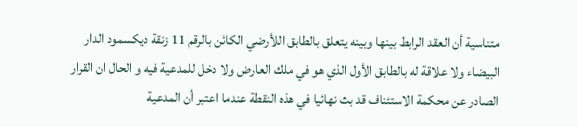متناسية أن العقد الرابط بينها وبينه يتعلق بالطابق اللأرضي الكائن بالرقم 11 زنقة ديكسمود الدار البيضاء ولا علاقة له بالطابق الأول الذي هو في ملك العارض ولا دخل للمدعية فيه و الحال ان القرار الصادر عن محكمة الاستئناف قد بث نهائيا في هذه النقطة عندما اعتبر أن المدعية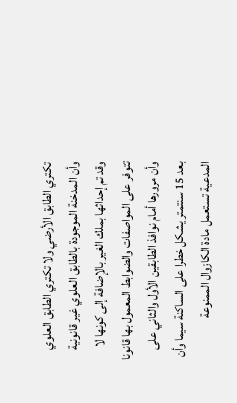تكتري الطابق الأرضي ولا تكتري الطابق العلوي وأن المدخنة الموجودة بالطابق العلوي غير قانونية وقد تم إحداثها بملك الغير بالإضافة إلى كونها لا تتوفر على المواصفات والضوابط المعمول بها قانونا وأن مرورها أمام نوافذ الطابقين الأول والثاني على بعد 15 سنتمتر يشكل خطرا على الساكنة سيما وأن المدعية تستعمل مادة الكازوال الممنوعة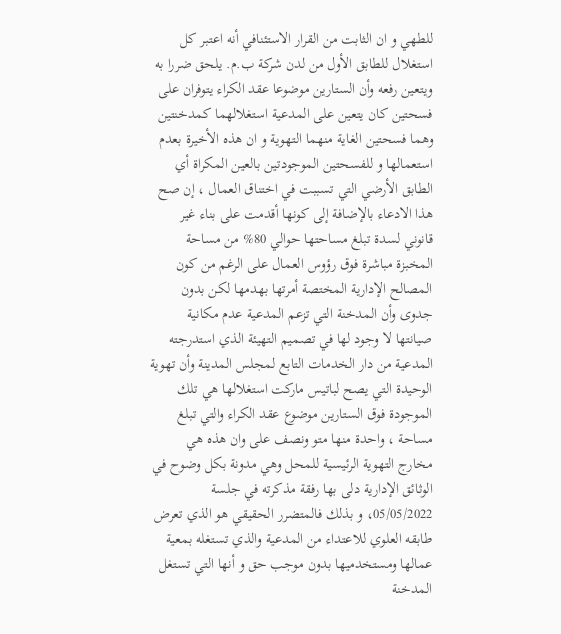للطهي و ان الثابت من القرار الاستئنافي أنه اعتبر كل استغلال للطابق الأول من لدن شركة ب.م. يلحق ضررا به ويتعين رفعه وأن الستارين موضوعا عقد الكراء يتوفران على فسحتين كان يتعين على المدعية استغلالهما كمدخنتين وهما فسحتين الغاية منهما التهوية و ان هذه الأخيرة بعدم استعمالها و للفسحتين الموجودتين بالعين المكراة أي الطابق الأرضي التي تسببت في اختناق العمال ، إن صح هذا الادعاء بالإضافة إلى كونها أقدمت على بناء غير قانوني لسدة تبلغ مساحتها حوالي 80% من مساحة المخبزة مباشرة فوق رؤوس العمال على الرغم من كون المصالح الإدارية المختصة أمرتها بهدمها لكن بدون جدوى وأن المدخنة التي تزعم المدعية عدم مكانية صيانتها لا وجود لها في تصميم التهيئة الذي استدرجته المدعية من دار الخدمات التابع لمجلس المدينة وأن تهوية الوحيدة التي يصح لباتيس ماركت استغلالها هي تلك الموجودة فوق الستارين موضوع عقد الكراء والتي تبلغ مساحة ، واحدة منها متو ونصف على وان هذه هي مخارج التهوية الرئيسية للمحل وهي مدونة بكل وضوح في الوثائق الإدارية دلى بها رفقة مذكرته في جلسة 05/05/2022، و بذلك فالمتضرر الحقيقي هو الذي تعرض طابقه العلوي للاعتداء من المدعية والذي تستغله بمعية عمالها ومستخدميها بدون موجب حق و أنها التي تستغل المدخنة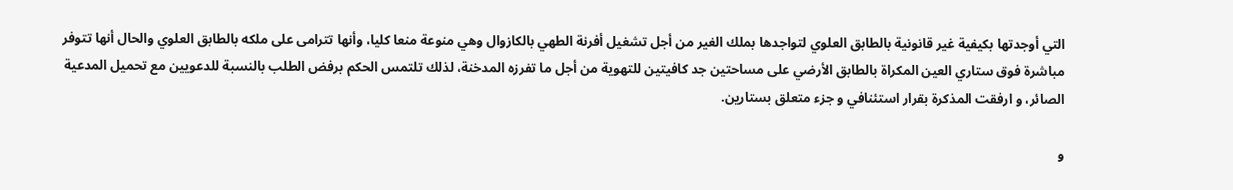التي أوجدتها بكيفية غير قانونية بالطابق العلوي لتواجدها بملك الغير من أجل تشغيل أفرنة الطهي بالكازوال وهي منوعة منعا كليا، وأنها تترامى على ملكه بالطابق العلوي والحال أنها تتوفر مباشرة فوق ستاري العين المكراة بالطابق الأرضي على مساحتين جد كافيتين للتهوية من أجل ما تفرزه المدخنة، لذلك تلتمس الحكم برفض الطلب بالنسبة للدعويين مع تحميل المدعية الصائر، و ارفقت المذكرة بقرار استئنافي و جزء متعلق بستارين.

و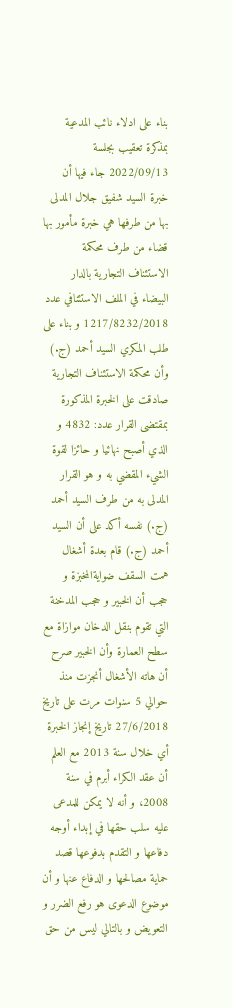بناء على ادلاء نائب المدعية بمذكرة تعقيب بجلسة 2022/09/13 جاء فيها أن خبرة السيد شفيق جلال المدلى بها من طرفها هي خبرة مأمور بها قضاء من طرف محكمة الاستئناف التجارية بالدار البيضاء في الملف الاستئنافي عدد 1217/8232/2018 و بناء على طلب المكري السيد أحمد (ج.) وأن محكمة الاستئناف التجارية صادقت على الخبرة المذكورة بمقتضى القرار عدد: 4832 و الذي أصبح نهائيا و حائزا لقوة الشيء المقضي به و هو القرار المدلى به من طرف السيد أحمد (ج.) نفسه أكد على أن السيد أحمد (ج.) قام بعدة أشغال همت السقف ضوايةالمخبزة و حجب أن الخبير و حجب المدخنة التي تقوم بنقل الدخان موازاة مع سطح العمارة وأن الخبير صرح أن هاته الأشغال أنجزت منذ حوالي 5 سنوات مرت على تاريخ 27/6/2018 تاريخ إنجاز الخبرة أي خلال سنة 2013 مع العلم أن عقد الكراء أبرم في سنة 2008، و أنه لا يمكن للمدعى عليه سلب حقها في إبداء أوجه دفاعها و التقدم بدفوعها قصد حماية مصالحها و الدفاع عنها و أن موضوع الدعوى هو رفع الضرر و التعويض و بالتالي ليس من حق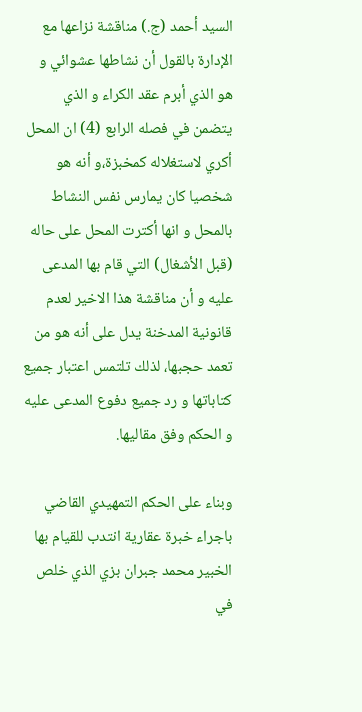السيد أحمد (ج.) مناقشة نزاعها مع الإدارة بالقول أن نشاطها عشوائي و هو الذي أبرم عقد الكراء و الذي يتضمن في فصله الرابع (4) ان المحل أكري لاستغلاله كمخبزة،و أنه هو شخصيا كان يمارس نفس النشاط بالمحل و انها أكترت المحل على حاله (قبل الأشغال) التي قام بها المدعى عليه و أن مناقشة هذا الاخير لعدم قانونية المدخنة يدل على أنه هو من تعمد حجبها، لذلك تلتمس اعتبار جميع كتاباتها و رد جميع دفوع المدعى عليه و الحكم وفق مقاليها.

وبناء على الحكم التمهيدي القاضي باجراء خبرة عقارية انتدب للقيام بها الخبير محمد جبران بزي الذي خلص في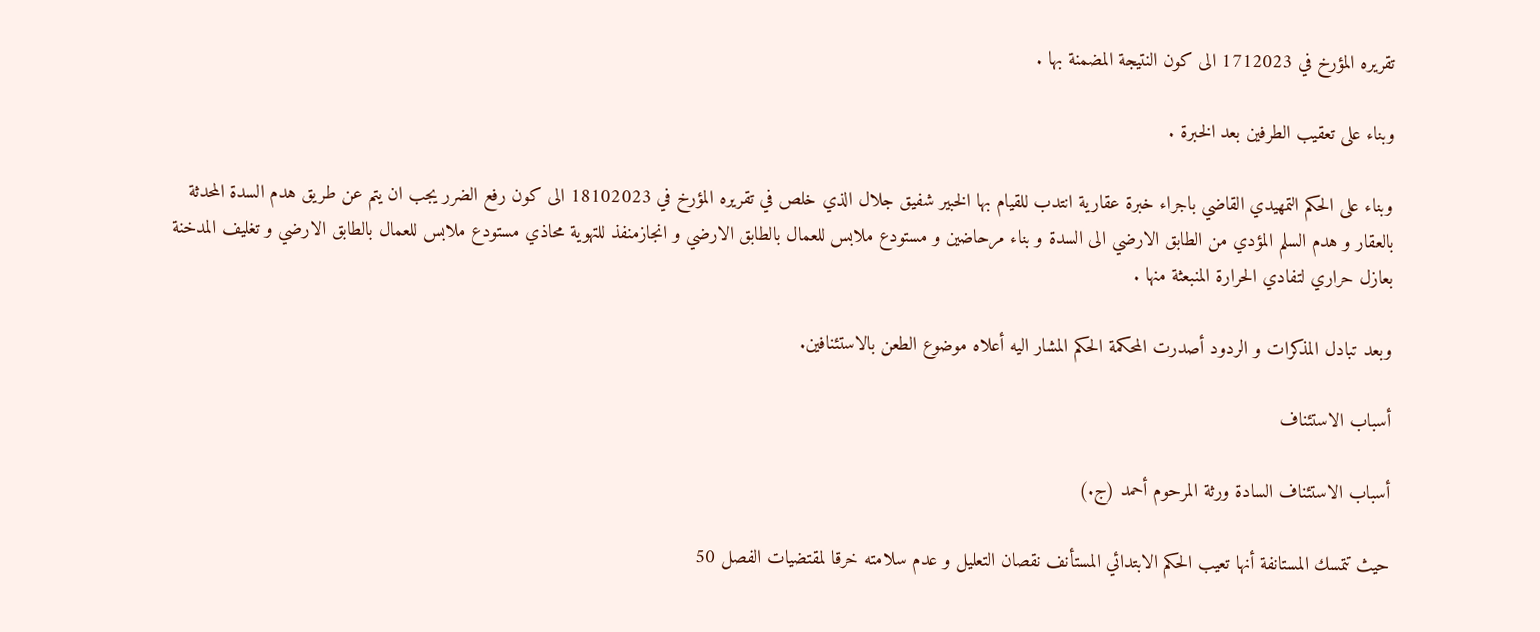تقريره المؤرخ في 1712023 الى كون النتيجة المضمنة بها .

وبناء على تعقيب الطرفين بعد الخبرة .

وبناء على الحكم التمهيدي القاضي باجراء خبرة عقارية انتدب للقيام بها الخبير شفيق جلال الذي خلص في تقريره المؤرخ في 18102023 الى كون رفع الضرر يجب ان يتم عن طريق هدم السدة المحدثة بالعقار و هدم السلم المؤدي من الطابق الارضي الى السدة و بناء مرحاضين و مستودع ملابس للعمال بالطابق الارضي و انجازمنفذ للتهوية محاذي مستودع ملابس للعمال بالطابق الارضي و تغليف المدخنة بعازل حراري لتفادي الحرارة المنبعثة منها .

وبعد تبادل المذكرات و الردود أصدرت المحكمة الحكم المشار اليه أعلاه موضوع الطعن بالاستئنافين.

أسباب الاستئناف

أسباب الاستئناف السادة ورثة المرحوم أحمد (ج.)

حيث تتمسك المستانفة أنها تعيب الحكم الابتدائي المستأنف نقصان التعليل و عدم سلامته خرقا لمقتضيات الفصل 50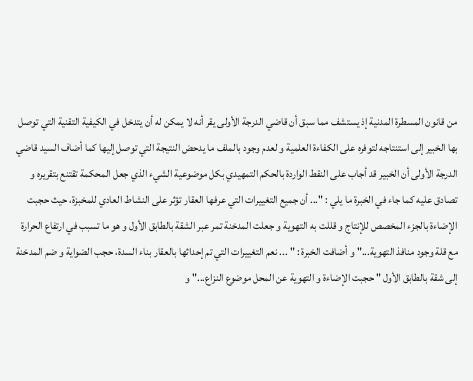من قانون المسطرة المدنية إذ يستشف مما سبق أن قاضي الدرجة الأولى يقر أنه لا يمكن له أن يتدخل في الكيفية التقنية التي توصل بها الخبير إلى استنتاجه لتوفره على الكفاءة العلمية و لعدم وجود بالملف ما يدحض النتيجة التي توصل إليها كما أضاف السيد قاضي الدرجة الأولى أن الخبير قد أجاب على النقط الواردة بالحكم التمهيدي بكل موضوعية الشيء الذي جعل المحكمة تقتنع بتقريره و تصادق عليه كما جاء في الخبرة ما يلي : "... أن جميع التغييرات التي عرفها العقار تؤثر على النشاط العادي للمخبزة، حيث حجبت الإضاءة بالجزء المخصص للإنتاج و قللت به التهوية و جعلت المدخنة تمر عبر الشقة بالطابق الأول و هو ما تسبب في ارتفاع الحرارة مع قلة وجود منافذ التهوية..." و أضافت الخبرة : " ... نعم التغييرات التي تم إحداثها بالعقار بناء السدة، حجب الضواية و ضم المدخنة إلى شقة بالطابق الأول " حجبت الإضاءة و التهوية عن المحل موضوع النزاع..." و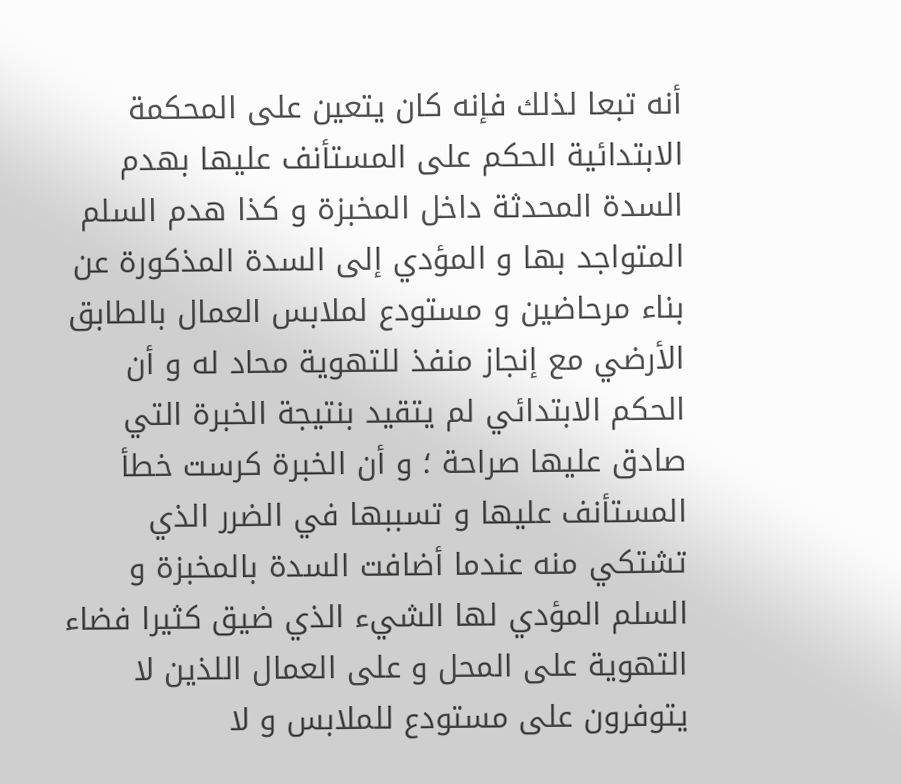أنه تبعا لذلك فإنه كان يتعين على المحكمة الابتدائية الحكم على المستأنف عليها بهدم السدة المحدثة داخل المخبزة و كذا هدم السلم المتواجد بها و المؤدي إلى السدة المذكورة عن بناء مرحاضين و مستودع لملابس العمال بالطابق الأرضي مع إنجاز منفذ للتهوية محاد له و أن الحكم الابتدائي لم يتقيد بنتيجة الخبرة التي صادق عليها صراحة ؛ و أن الخبرة كرست خطأ المستأنف عليها و تسببها في الضرر الذي تشتكي منه عندما أضافت السدة بالمخبزة و السلم المؤدي لها الشيء الذي ضيق كثيرا فضاء التهوية على المحل و على العمال اللذين لا يتوفرون على مستودع للملابس و لا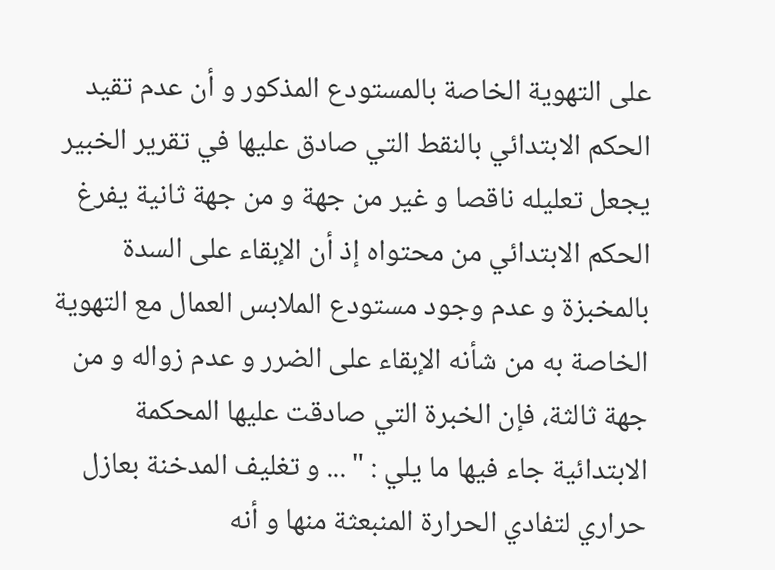على التهوية الخاصة بالمستودع المذكور و أن عدم تقيد الحكم الابتدائي بالنقط التي صادق عليها في تقرير الخبير يجعل تعليله ناقصا و غير من جهة و من جهة ثانية يفرغ الحكم الابتدائي من محتواه إذ أن الإبقاء على السدة بالمخبزة و عدم وجود مستودع الملابس العمال مع التهوية الخاصة به من شأنه الإبقاء على الضرر و عدم زواله و من جهة ثالثة، فإن الخبرة التي صادقت عليها المحكمة الابتدائية جاء فيها ما يلي : " ... و تغليف المدخنة بعازل حراري لتفادي الحرارة المنبعثة منها و أنه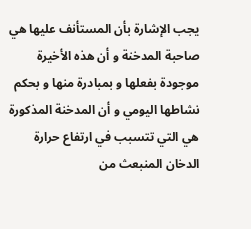يجب الإشارة بأن المستأنف عليها هي صاحبة المدخنة و أن هذه الأخيرة موجودة بفعلها و بمبادرة منها و بحكم نشاطها اليومي و أن المدخنة المذكورة هي التي تتسبب في ارتفاع حرارة الدخان المنبعث من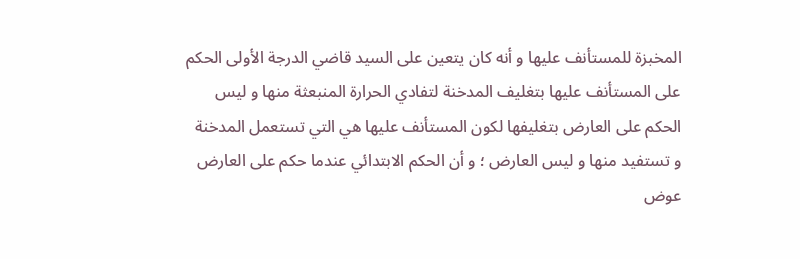المخبزة للمستأنف عليها و أنه كان يتعين على السيد قاضي الدرجة الأولى الحكم على المستأنف عليها بتغليف المدخنة لتفادي الحرارة المنبعثة منها و ليس الحكم على العارض بتغليفها لكون المستأنف عليها هي التي تستعمل المدخنة و تستفيد منها و ليس العارض ؛ و أن الحكم الابتدائي عندما حكم على العارض عوض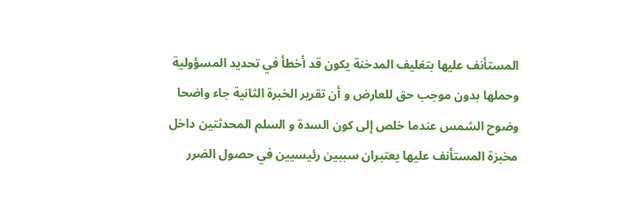المستأنف عليها بتغليف المدخنة يكون قد أخطأ في تحديد المسؤولية وحملها بدون موجب حق للعارض و أن تقرير الخبرة الثانية جاء واضحا وضوح الشمس عندما خلص إلى كون السدة و السلم المحدثتين داخل مخبزة المستأنف عليها يعتبران سببين رئيسيين في حصول الضرر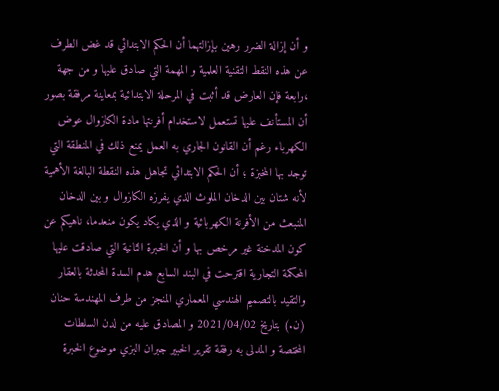و أن إزالة الضرر رهين بإزالتهما أن الحكم الابتدائي قد غض الطرف عن هذه النقط التقنية العلمية و المهمة التي صادق عليها و من جهة ،رابعة فإن العارض قد أثبت في المرحلة الابتدائية بمعاينة مرفقة بصور أن المستأنف عليها تستعمل لاستخدام أفرنتها مادة الكازوال عوض الكهرباء رغم أن القانون الجاري به العمل يمنع ذلك في المنطقة التي توجد بها المخبزة ؛ أن الحكم الابتدائي تجاهل هذه النقطة البالغة الأهمية لأنه شتان بين الدخان الملوث الذي يفرزه الكازوال و بين الدخان المنبعث من الأفرنة الكهربائية و الذي يكاد يكون منعدما، ناهيكم عن كون المدخنة غير مرخص بها و أن الخبرة الثانية التي صادقت عليها المحكمة التجارية اقترحت في البند السابع هدم السدة المحدثة بالعقار والتقيد بالتصميم الهندسي المعماري المنجز من طرف المهندسة حنان (ن.) بتاريخ 2021/04/02 و المصادق عليه من لدن السلطات المختصة و المدلى به رفقة تقرير الخبير جبران البزي موضوع الخبرة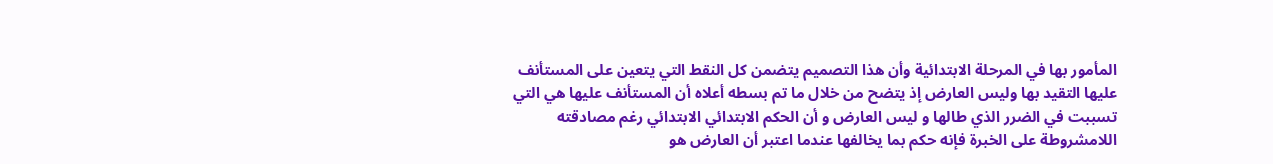المأمور بها في المرحلة الابتدائية وأن هذا التصميم يتضمن كل النقط التي يتعين على المستأنف عليها التقيد بها وليس العارض إذ يتضح من خلال ما تم بسطه أعلاه أن المستأنف عليها هي التي تسببت في الضرر الذي طالها و ليس العارض و أن الحكم الابتدائي الابتدائي رغم مصادقته اللامشروطة على الخبرة فإنه حكم بما يخالفها عندما اعتبر أن العارض هو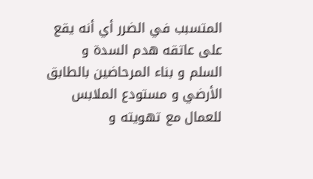المتسبب في الضرر أي أنه يقع على عاتقه هدم السدة و السلم و بناء المرحاضين بالطابق الأرضي و مستودع الملابس للعمال مع تهويته و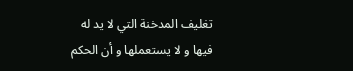تغليف المدخنة التي لا يد له فيها و لا يستعملها و أن الحكم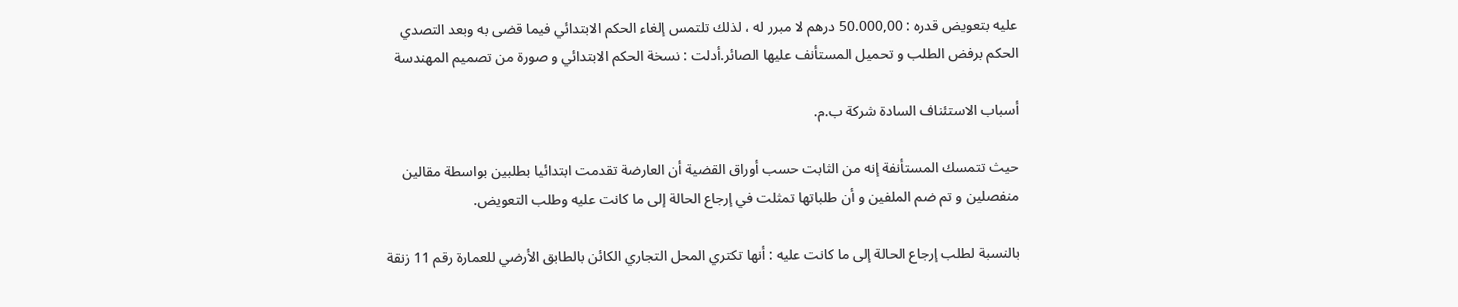عليه بتعويض قدره : 50.000,00 درهم لا مبرر له ، لذلك تلتمس إلغاء الحكم الابتدائي فيما قضى به وبعد التصدي الحكم برفض الطلب و تحميل المستأنف عليها الصائر.أدلت : نسخة الحكم الابتدائي و صورة من تصميم المهندسة

أسباب الاستئناف السادة شركة ب.م.

حيث تتمسك المستأنفة إنه من الثابت حسب أوراق القضية أن العارضة تقدمت ابتدائيا بطلبين بواسطة مقالين منفصلين و تم ضم الملفين و أن طلباتها تمثلت في إرجاع الحالة إلى ما كانت عليه وطلب التعويض.

بالنسبة لطلب إرجاع الحالة إلى ما كانت عليه : أنها تكتري المحل التجاري الكائن بالطابق الأرضي للعمارة رقم 11 زنقة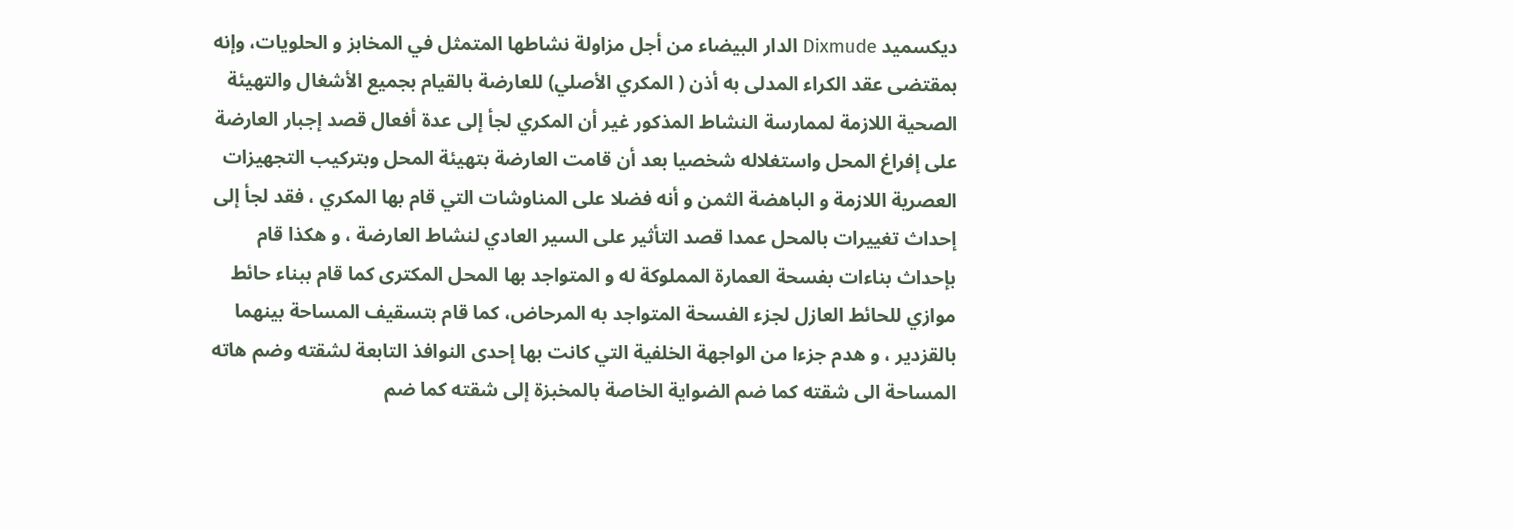ديكسميد Dixmude الدار البيضاء من أجل مزاولة نشاطها المتمثل في المخابز و الحلويات، وإنه بمقتضى عقد الكراء المدلى به أذن ( المكري الأصلي) للعارضة بالقيام بجميع الأشغال والتهيئة الصحية اللازمة لممارسة النشاط المذكور غير أن المكري لجأ إلى عدة أفعال قصد إجبار العارضة على إفراغ المحل واستغلاله شخصيا بعد أن قامت العارضة بتهيئة المحل وبتركيب التجهيزات العصرية اللازمة و الباهضة الثمن و أنه فضلا على المناوشات التي قام بها المكري ، فقد لجأ إلى إحداث تغييرات بالمحل عمدا قصد التأثير على السير العادي لنشاط العارضة ، و هكذا قام بإحداث بناءات بفسحة العمارة المملوكة له و المتواجد بها المحل المكترى كما قام ببناء حائط موازي للحائط العازل لجزء الفسحة المتواجد به المرحاض، كما قام بتسقيف المساحة بينهما بالقزدير ، و هدم جزءا من الواجهة الخلفية التي كانت بها إحدى النوافذ التابعة لشقته وضم هاته المساحة الى شقته كما ضم الضواية الخاصة بالمخبزة إلى شقته كما ضم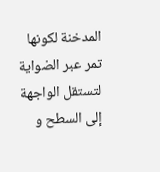المدخنة لكونها تمر عبر الضواية لتستقل الواجهة إلى السطح و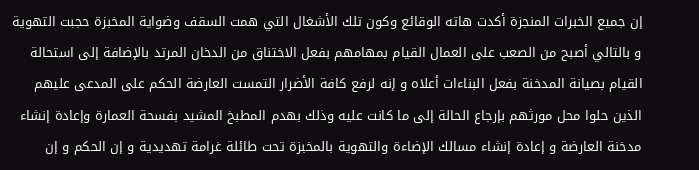إن جميع الخبرات المنجزة أكدت هاته الوقائع وكون تلك الأشغال التي همت السقف وضواية المخبزة حجبت التهوية و بالتالي أصبح من الصعب على العمال القيام بمهامهم بفعل الاختناق من الدخان المرتد بالإضافة إلى استحالة القيام بصيانة المدخنة بفعل البناءات أعلاه و إنه لرفع كافة الأضرار التمست العارضة الحكم على المدعى عليهم الذين حلوا محل مورثهم بإرجاع الحالة إلى ما كانت عليه وذلك بهدم المطبخ المشيد بفسحة العمارة وإعادة إنشاء مدخنة العارضة و إعادة إنشاء مسالك الإضاءة والتهوية بالمخبزة تحت طائلة غرامة تهديدية و إن الحكم و إن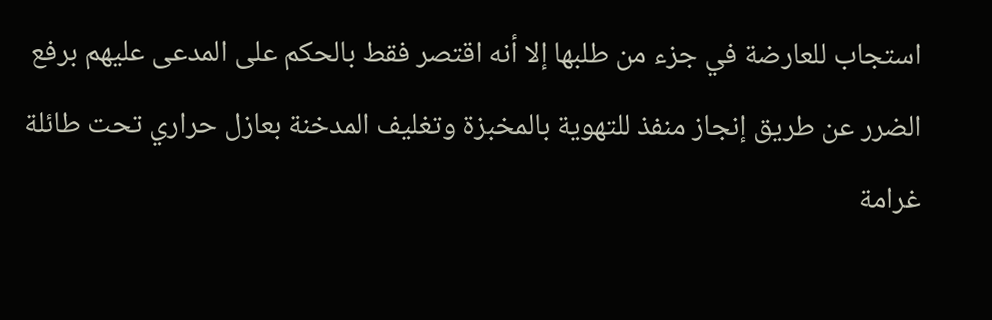استجاب للعارضة في جزء من طلبها إلا أنه اقتصر فقط بالحكم على المدعى عليهم برفع الضرر عن طريق إنجاز منفذ للتهوية بالمخبزة وتغليف المدخنة بعازل حراري تحت طائلة غرامة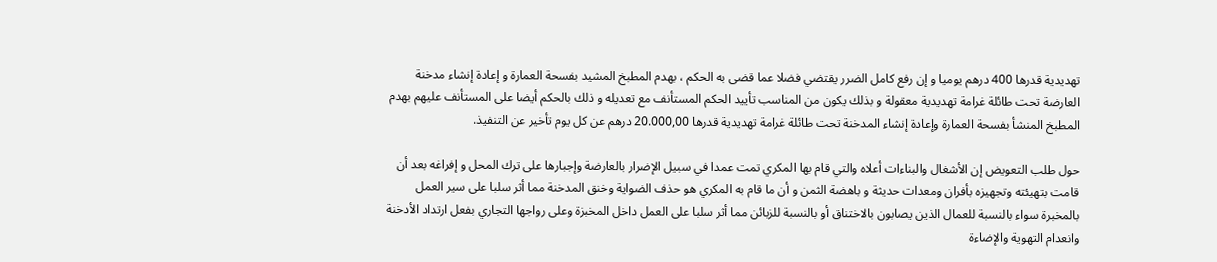تهديدية قدرها 400 درهم يوميا و إن رفع كامل الضرر يقتضي فضلا عما قضى به الحكم ، بهدم المطبخ المشيد بفسحة العمارة و إعادة إنشاء مدخنة العارضة تحت طائلة غرامة تهديدية معقولة و بذلك يكون من المناسب تأييد الحكم المستأنف مع تعديله و ذلك بالحكم أيضا على المستأنف عليهم بهدم المطبخ المنشأ بفسحة العمارة وإعادة إنشاء المدخنة تحت طائلة غرامة تهديدية قدرها 20.000,00 درهم عن كل يوم تأخير عن التنفيذ.

حول طلب التعويض إن الأشغال والبناءات أعلاه والتي قام بها المكري تمت عمدا في سبيل الإضرار بالعارضة وإجبارها على ترك المحل و إفراغه بعد أن قامت بتهيئته وتجهيزه بأفران ومعدات حديثة و باهضة الثمن و أن ما قام به المكري هو حذف الضواية وخنق المدخنة مما أثر سلبا على سير العمل بالمخبرة سواء بالنسبة للعمال الذين يصابون بالاختناق أو بالنسبة للزبائن مما أثر سلبا على العمل داخل المخبزة وعلى رواجها التجاري بفعل ارتداد الأدخنة وانعدام التهوية والإضاءة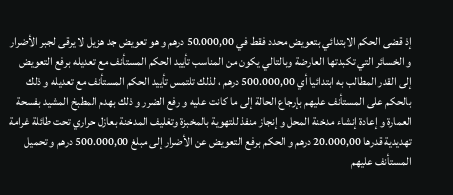إذ قضى الحكم الابتدائي بتعويض محدد فقط في 50.000,00 درهم و هو تعويض جد هزيل لا يرقى لجبر الأضرار و الخسائر التي تكبدتها العارضة وبالتالي يكون من المناسب تأييد الحكم المستأنف مع تعديله برفع التعويض إلى القدر المطالب به ابتدائيا أي 500.000,00 درهم ، لذلك تلتمس تأييد الحكم المستأنف مع تعديله و ذلك بالحكم على المستأنف عليهم بإرجاع الحالة إلى ما كانت عليه و رفع الضرر و ذلك بهدم المطبخ المشيد بفسحة العمارة و إعادة إنشاء مدخنة المحل و إنجاز منفذ للتهوية بالمخبزة وتغليف المدخنة بعازل حراري تحت طائلة غرامة تهديدية قدرها 20.000,00 درهم و الحكم برفع التعويض عن الأضرار إلى مبلغ 500.000,00 درهم و تحميل المستأنف عليهم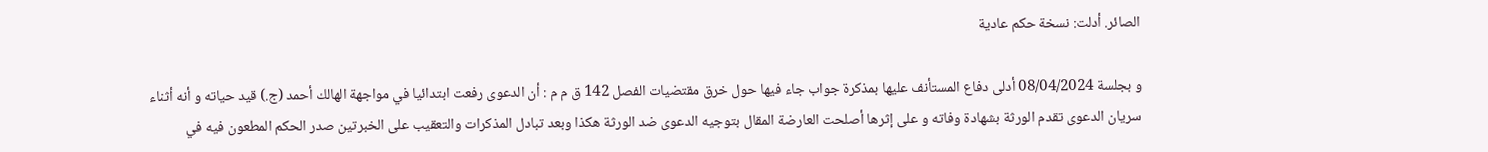الصائر. أدلت: نسخة حكم عادية

و بجلسة 08/04/2024 أدلى دفاع المستأنف عليها بمذكرة جواب جاء فيها حول خرق مقتضيات الفصل 142 ق م م : أن الدعوى رفعت ابتدائيا في مواجهة الهالك أحمد (ج.) قيد حياته و أنه أثناء سريان الدعوى تقدم الورثة بشهادة وفاته و على إثرها أصلحت العارضة المقال بتوجيه الدعوى ضد الورثة هكذا وبعد تبادل المذكرات والتعقيب على الخبرتين صدر الحكم المطعون فيه في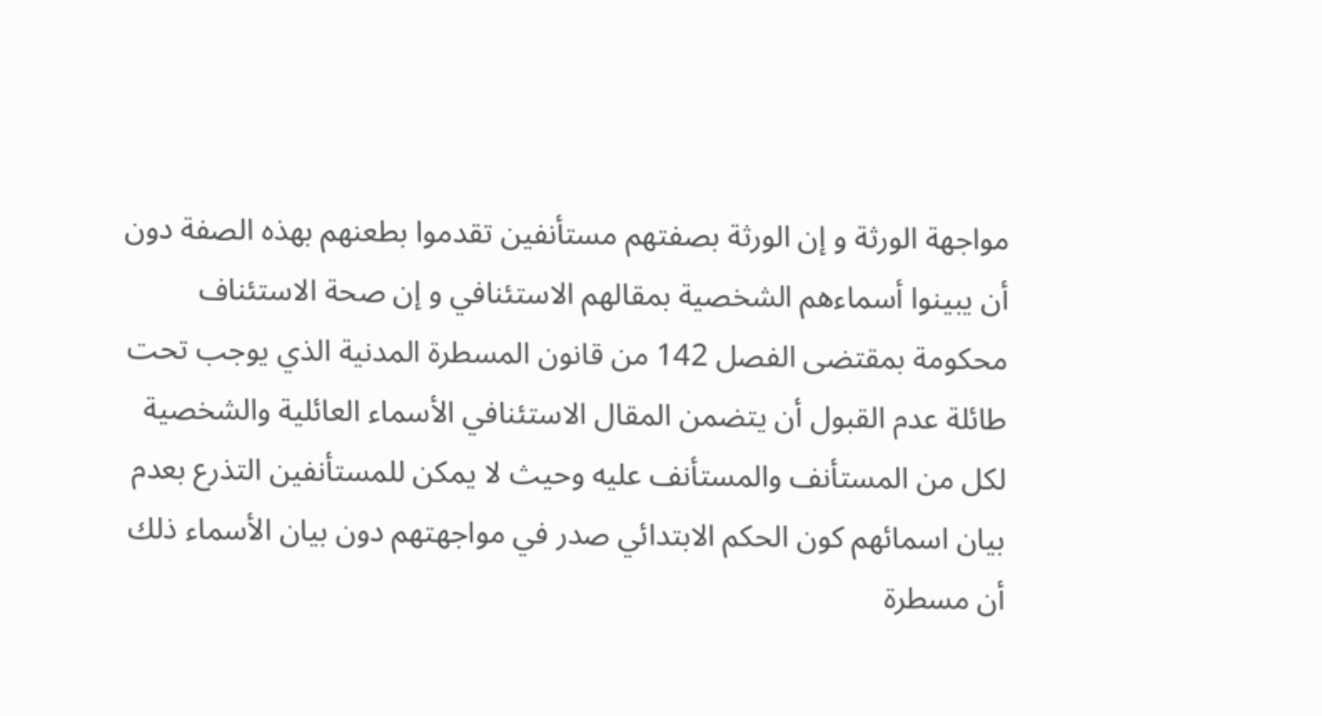مواجهة الورثة و إن الورثة بصفتهم مستأنفين تقدموا بطعنهم بهذه الصفة دون أن يبينوا أسماءهم الشخصية بمقالهم الاستئنافي و إن صحة الاستئناف محكومة بمقتضى الفصل 142 من قانون المسطرة المدنية الذي يوجب تحت طائلة عدم القبول أن يتضمن المقال الاستئنافي الأسماء العائلية والشخصية لكل من المستأنف والمستأنف عليه وحيث لا يمكن للمستأنفين التذرع بعدم بيان اسمائهم كون الحكم الابتدائي صدر في مواجهتهم دون بيان الأسماء ذلك أن مسطرة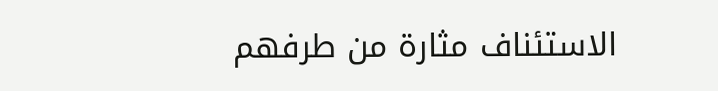الاستئناف مثارة من طرفهم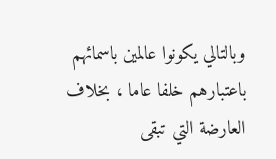وبالتالي يكونوا عالمين باسمائهم باعتبارهم خلفا عاما ، بخلاف العارضة التي تبقى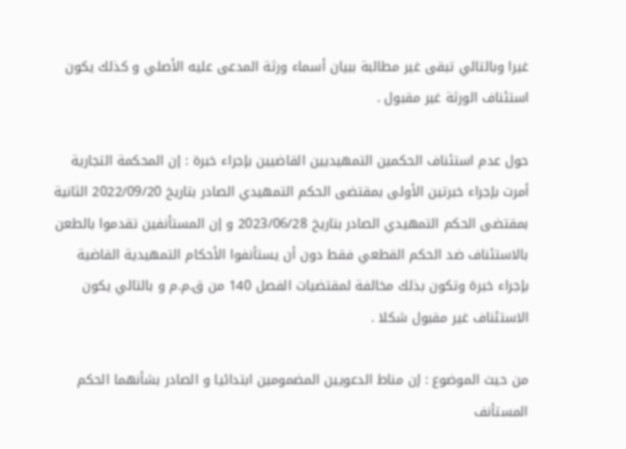غيرا وبالتالي تبقى غير مطالبة ببيان أسماء ورثة المدعى عليه الأصلي و كذلك يكون استئناف الورثة غير مقبول .

حول عدم استئناف الحكمين التمهيديين القاضيين بإجراء خبرة : إن المحكمة التجارية أمرت بإجراء خبرتين الأولى بمقتضى الحكم التمهيدي الصادر بتاريخ 2022/09/20 الثانية بمقتضى الحكم التمهيدي الصادر بتاريخ 2023/06/28 و إن المستأنفين تقدموا بالطعن بالاستئناف ضد الحكم القطعي فقط دون أن يستأنفوا الأحكام التمهيدية القاضية بإجراء خبرة وتكون بذلك مخالفة لمقتضيات الفصل 140 من ق.م.م و بالتالي يكون الاستئناف غير مقبول شكلا .

من حيث الموضوع : إن مناط الدعويين المضمومين ابتدائيا و الصادر بشأنهما الحكم المستأنف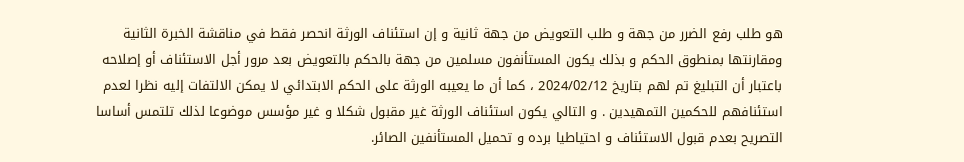هو طلب رفع الضرر من جهة و طلب التعويض من جهة ثانية و إن استئناف الورثة انحصر فقط في مناقشة الخبرة الثانية ومقارنتها بمنطوق الحكم و بذلك يكون المستأنفون مسلمين من جهة بالحكم بالتعويض بعد مرور أجل الاستئناف أو إصلاحه باعتبار أن التبليغ تم لهم بتاريخ 2024/02/12 ، كما أن ما يعيبه الورثة على الحكم الابتدائي لا يمكن الالتفات إليه نظرا لعدم استئنافهم للحكمين التمهيدين . و التالي يكون استئناف الورثة غير مقبول شكلا و غير مؤسس موضوعا لذلك تلتمس أساسا التصريح بعدم قبول الاستئناف و احتياطيا برده و تحميل المستأنفين الصائر.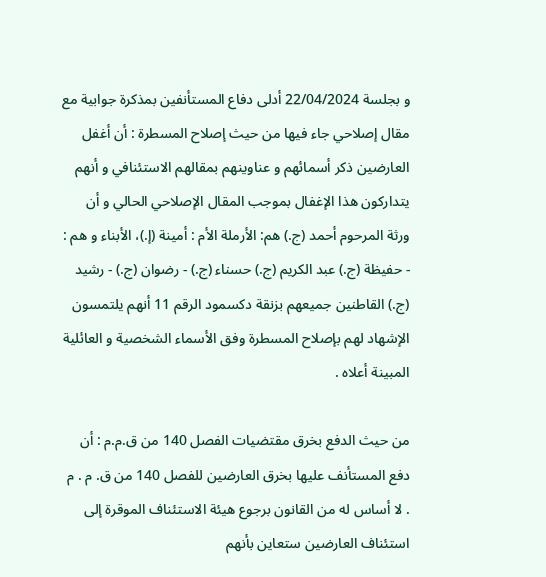و بجلسة 22/04/2024 أدلى دفاع المستأنفين بمذكرة جوابية مع مقال إصلاحي جاء فيها من حيث إصلاح المسطرة : أن أغفل العارضين ذكر أسمائهم و عناوينهم بمقالهم الاستئنافي و أنهم يتداركون هذا الإغفال بموجب المقال الإصلاحي الحالي و أن ورثة المرحوم أحمد (ج.) هم: الأرملة الأم : أمينة (إ.)، الأبناء و هم : - حفيظة (ج.) عبد الكريم (ج.) حسناء (ج.) - رضوان (ج.) - رشيد (ج.) القاطنين جميعهم بزنقة دكسمود الرقم 11 أنهم يلتمسون الإشهاد لهم بإصلاح المسطرة وفق الأسماء الشخصية و العائلية المبينة أعلاه .

من حيث الدفع بخرق مقتضيات الفصل 140 من ق.م.م : أن دفع المستأنف عليها بخرق العارضين للفصل 140 من ق. م . م . لا أساس له من القانون برجوع هيئة الاستئناف الموقرة إلى استئناف العارضين ستعاين بأنهم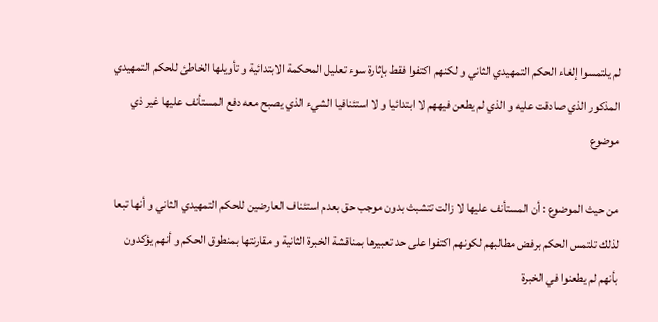لم يلتمسوا إلغاء الحكم التمهيدي الثاني و لكنهم اكتفوا فقط بإثارة سوء تعليل المحكمة الابتدائية و تأويلها الخاطئ للحكم التمهيدي المذكور الذي صادقت عليه و الذي لم يطعن فيههم لا ابتدائيا و لا استئنافيا الشيء الذي يصبح معه دفع المستأنف عليها غير ذي موضوع

من حيث الموضوع : أن المستأنف عليها لا زالت تتشبث بدون موجب حق بعدم استئناف العارضين للحكم التمهيدي الثاني و أنها تبعا لذلك تلتمس الحكم برفض مطالبهم لكونهم اكتفوا على حد تعبيرها بمناقشة الخبرة الثانية و مقارنتها بمنطوق الحكم و أنهم يؤكدون بأنهم لم يطعنوا في الخبرة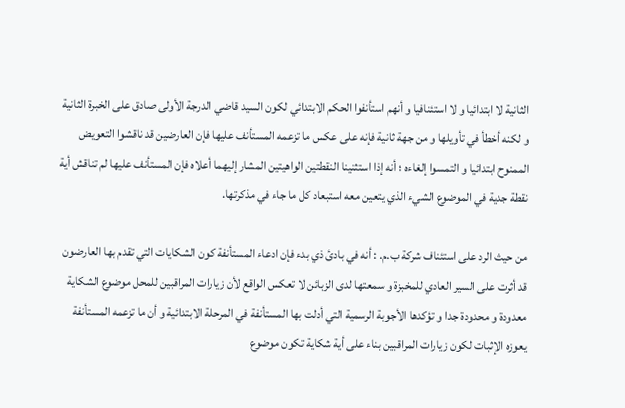الثانية لا ابتدائيا و لا استئنافيا و أنهم استأنفوا الحكم الابتدائي لكون السيد قاضي الدرجة الأولى صادق على الخبرة الثانية و لكنه أخطأ في تأويلها و من جهة ثانية فإنه على عكس ما تزعمه المستأنف عليها فإن العارضين قد ناقشوا التعويض الممنوح ابتدائيا و التمسوا إلغاءه ؛ أنه إذا استثنينا النقطتين الواهيتين المشار إليهما أعلاه فإن المستأنف عليها لم تناقش أية نقطة جدية في الموضوع الشيء الذي يتعين معه استبعاد كل ما جاء في مذكرتها.

من حيث الرد على استئناف شركة ب.م. : أنه في بادئ ذي بدء فإن ادعاء المستأنفة كون الشكايات التي تقدم بها العارضون قد أثرت على السير العادي للمخبزة و سمعتها لدى الزبائن لا تعكس الواقع لأن زيارات المراقبين للمحل موضوع الشكاية معدودة و محدودة جدا و تؤكدها الأجوبة الرسمية التي أدلت بها المستأنفة في المرحلة الابتدائية و أن ما تزعمه المستأنفة يعوزه الإثبات لكون زيارات المراقبين بناء على أية شكاية تكون موضوع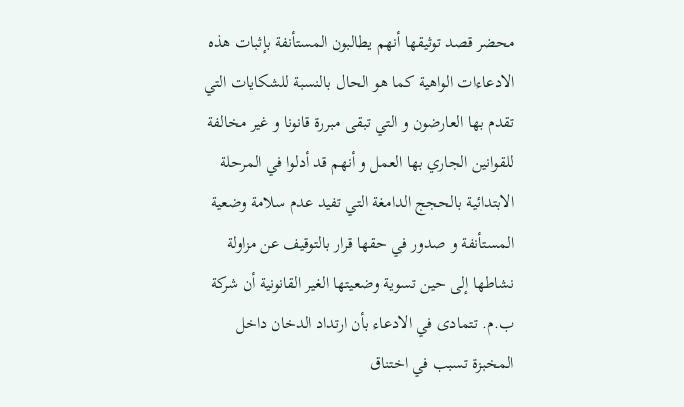محضر قصد توثيقها أنهم يطالبون المستأنفة بإثبات هذه الادعاءات الواهية كما هو الحال بالنسبة للشكايات التي تقدم بها العارضون و التي تبقى مبررة قانونا و غير مخالفة للقوانين الجاري بها العمل و أنهم قد أدلوا في المرحلة الابتدائية بالحجج الدامغة التي تفيد عدم سلامة وضعية المستأنفة و صدور في حقها قرار بالتوقيف عن مزاولة نشاطها إلى حين تسوية وضعيتها الغير القانونية أن شركة ب.م. تتمادى في الادعاء بأن ارتداد الدخان داخل المخبزة تسبب في اختناق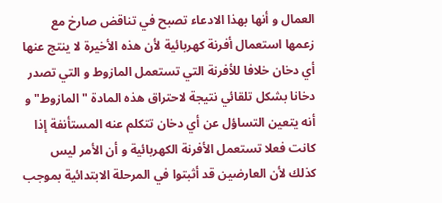العمال و أنها بهذا الادعاء تصبح في تناقض صارخ مع زعمها استعمال أفرنة كهربائية لأن هذه الأخيرة لا ينتج عنها أي دخان خلافا للأفرنة التي تستعمل المازوط و التي تصدر دخانا بشكل تلقائي نتيجة لاحتراق هذه المادة "المازوط" و أنه يتعين التساؤل عن أي دخان تتكلم عنه المستأنفة إذا كانت فعلا تستعمل الأفرنة الكهربائية و أن الأمر ليس كذلك لأن العارضين قد أثبتوا في المرحلة الابتدائية بموجب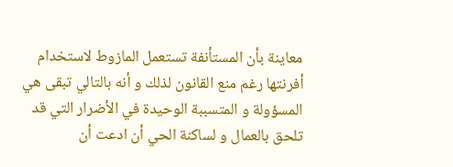معاينة بأن المستأنفة تستعمل المازوط لاستخدام أفرنتها رغم منع القانون لذلك و أنه بالتالي تبقى هي المسؤولة و المتسببة الوحيدة في الأضرار التي قد تلحق بالعمال و لساكنة الحي أن ادعت أن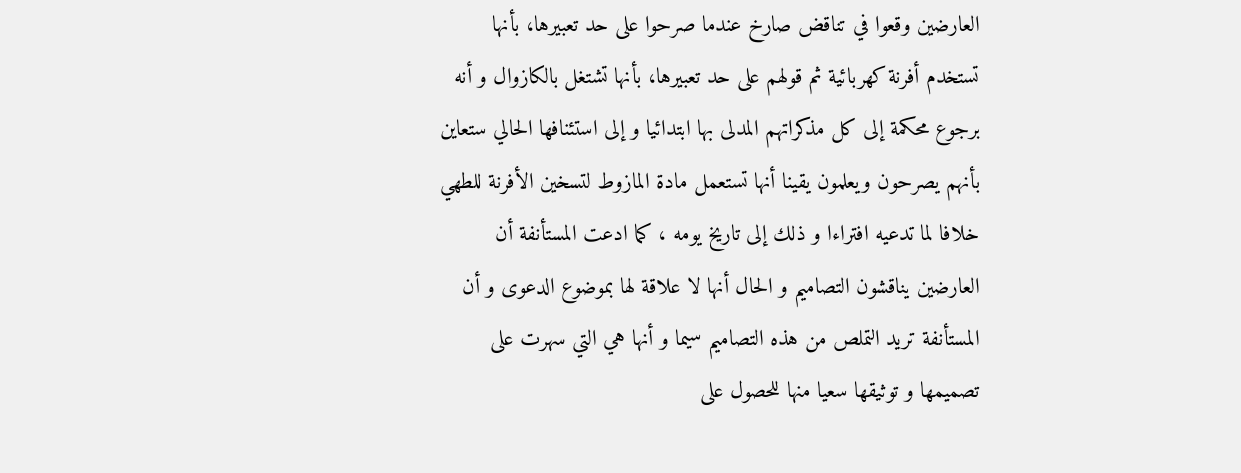العارضين وقعوا في تناقض صارخ عندما صرحوا على حد تعبيرها، بأنها تستخدم أفرنة كهربائية ثم قولهم على حد تعبيرها، بأنها تشتغل بالكازوال و أنه برجوع محكمة إلى كل مذكراتهم المدلى بها ابتدائيا و إلى استئنافها الحالي ستعاين بأنهم يصرحون ويعلمون يقينا أنها تستعمل مادة المازوط لتسخين الأفرنة للطهي خلافا لما تدعيه افتراءا و ذلك إلى تاريخ يومه ، كما ادعت المستأنفة أن العارضين يناقشون التصاميم و الحال أنها لا علاقة لها بموضوع الدعوى و أن المستأنفة تريد التملص من هذه التصاميم سيما و أنها هي التي سهرت على تصميمها و توثيقها سعيا منها للحصول على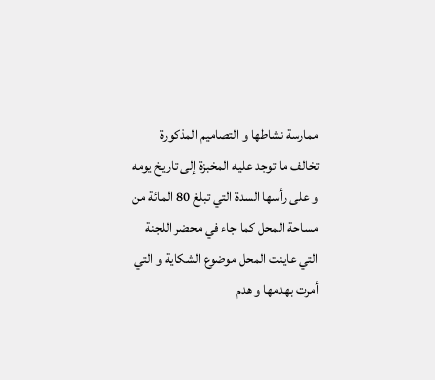ممارسة نشاطها و التصاميم المذكورة تخالف ما توجد عليه المخبزة إلى تاريخ يومه و على رأسها السدة التي تبلغ 80 المائة من مساحة المحل كما جاء في محضر اللجنة التي عاينت المحل موضوع الشكاية و التي أمرت بهدمها و هدم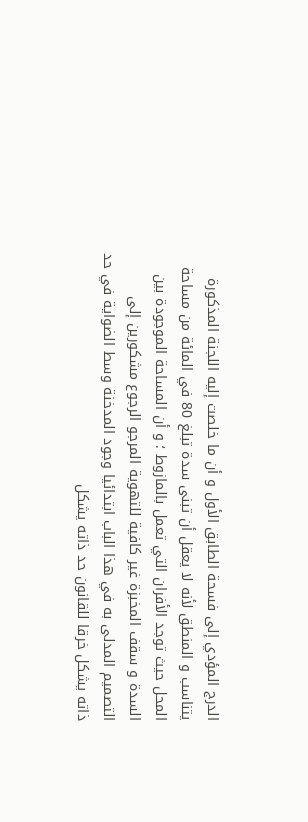الدرج المؤدي إلى فسحة الطابق الأول و أن ما خلصت إليه اللجنة المذكورة يتناسب و المنطق لأنه لا يعقل أن تبنى سدة تبلغ 80 في المائة من مساحة المحل حيث توجد الأفران التي تعمل بالمازوط ؛ و أن المساحة الموجودة بين السدة و سقف المخبزة غير كافية للتهوية المرجو الرجوع مشكورين إلى التصميم المدلى به في هذا الباب ابتدائيا وجود المدخنة وسط الضواية في حد ذاته يشكل خرقا للقانون حد ذاته يشكل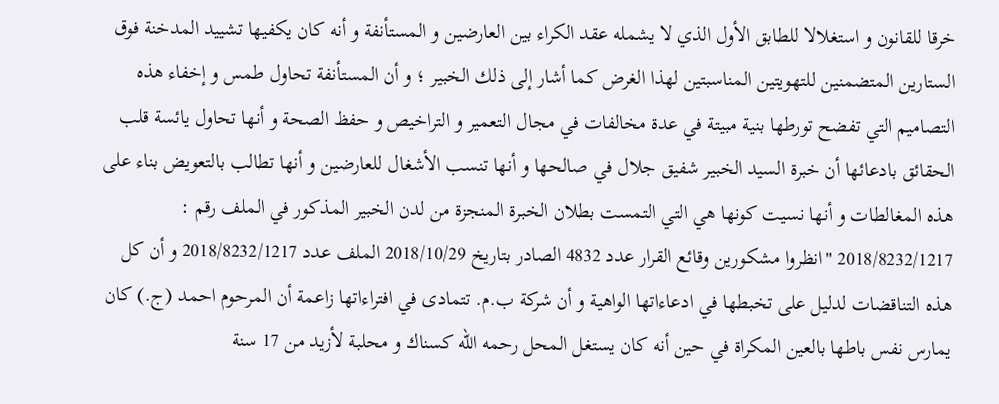خرقا للقانون و استغلالا للطابق الأول الذي لا يشمله عقد الكراء بين العارضين و المستأنفة و أنه كان يكفيها تشييد المدخنة فوق الستارين المتضمنين للتهويتين المناسبتين لهذا الغرض كما أشار إلى ذلك الخبير ؛ و أن المستأنفة تحاول طمس و إخفاء هذه التصاميم التي تفضح تورطها بنية مبيتة في عدة مخالفات في مجال التعمير و التراخيص و حفظ الصحة و أنها تحاول يائسة قلب الحقائق بادعائها أن خبرة السيد الخبير شفيق جلال في صالحها و أنها تنسب الأشغال للعارضين و أنها تطالب بالتعويض بناء على هذه المغالطات و أنها نسيت كونها هي التي التمست بطلان الخبرة المنجزة من لدن الخبير المذكور في الملف رقم : 2018/8232/1217 "انظروا مشكورين وقائع القرار عدد 4832 الصادر بتاريخ 2018/10/29 الملف عدد 2018/8232/1217 و أن كل هذه التناقضات لدليل على تخبطها في ادعاءاتها الواهية و أن شركة ب.م. تتمادى في افتراءاتها زاعمة أن المرحوم احمد (ج.) كان يمارس نفس باطها بالعين المكراة في حين أنه كان يستغل المحل رحمه الله كسناك و محلبة لأزيد من 17 سنة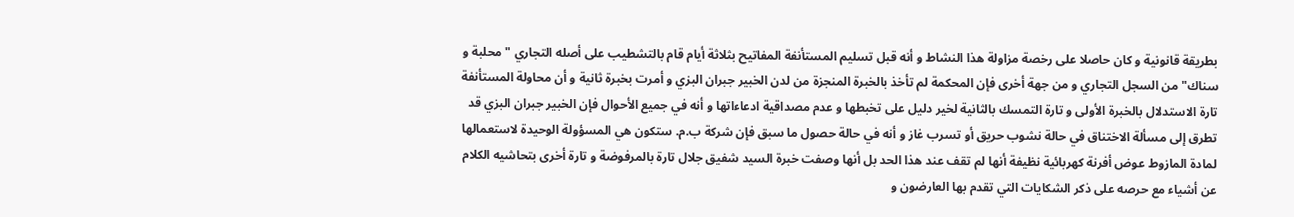بطريقة قانونية و كان حاصلا على رخصة مزاولة هذا النشاط و أنه قبل تسليم المستأنفة المفاتيح بثلاثة أيام قام بالتشطيب على أصله التجاري " محلبة و سناك" من السجل التجاري و من جهة أخرى فإن المحكمة لم تأخذ بالخبرة المنجزة من لدن الخبير جبران البزي و أمرت بخبرة ثانية و أن محاولة المستأنفة تارة الاستدلال بالخبرة الأولى و تارة التمسك بالثانية لخير دليل على تخبطها و عدم مصداقية ادعاءاتها و أنه في جميع الأحوال فإن الخبير جبران البزي قد تطرق إلى مسألة الاختناق في حالة نشوب حريق أو تسرب غاز و أنه في حالة حصول ما سبق فإن شركة ب.م. ستكون هي المسؤولة الوحيدة لاستعمالها لمادة المازوط عوض أفرنة كهربائية نظيفة أنها لم تقف عند هذا الحد بل أنها وصفت خبرة السيد شفيق جلال تارة بالمرفوضة و تارة أخرى بتحاشيه الكلام عن أشياء مع حرصه على ذكر الشكايات التي تقدم بها العارضون و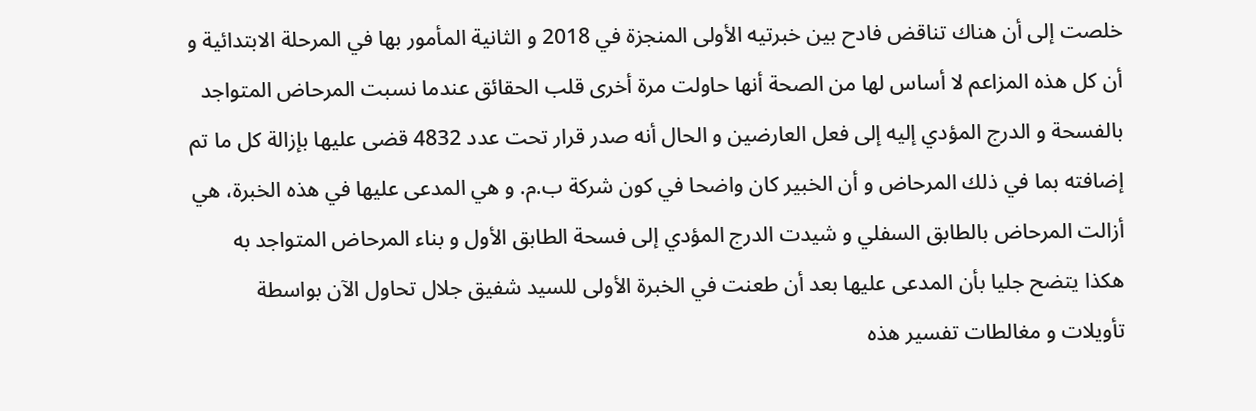خلصت إلى أن هناك تناقض فادح بين خبرتيه الأولى المنجزة في 2018 و الثانية المأمور بها في المرحلة الابتدائية و أن كل هذه المزاعم لا أساس لها من الصحة أنها حاولت مرة أخرى قلب الحقائق عندما نسبت المرحاض المتواجد بالفسحة و الدرج المؤدي إليه إلى فعل العارضين و الحال أنه صدر قرار تحت عدد 4832 قضى عليها بإزالة كل ما تم إضافته بما في ذلك المرحاض و أن الخبير كان واضحا في كون شركة ب.م. و هي المدعى عليها في هذه الخبرة، هي أزالت المرحاض بالطابق السفلي و شيدت الدرج المؤدي إلى فسحة الطابق الأول و بناء المرحاض المتواجد به هكذا يتضح جليا بأن المدعى عليها بعد أن طعنت في الخبرة الأولى للسيد شفيق جلال تحاول الآن بواسطة تأويلات و مغالطات تفسير هذه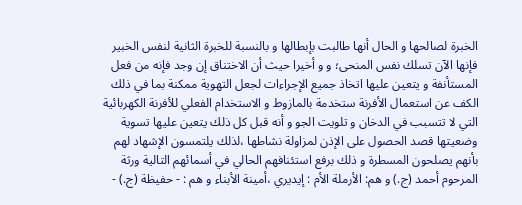الخبرة لصالحها و الحال أنها طالبت بإبطالها و بالنسبة للخبرة الثانية لنفس الخبير فإنها الآن تسلك نفس المنحى؛ و و أخيرا حيث أن الاختناق إن وجد فإنه من فعل المستأنفة و يتعين عليها اتخاذ جميع الإجراءات لجعل التهوية ممكنة بما في ذلك الكف عن استعمال الأفرنة ستخدمة بالمازوط و الاستخدام الفعلي للأفرنة الكهربائية التي لا تتسبب في الدخان و تلويت الجو و أنه قبل كل ذلك يتعين عليها تسوية وضعيتها قصد الحصول على الإذن لمزاولة نشاطها ،لذلك يلتمسون الإشهاد لهم بأنهم يصلحون المسطرة و ذلك برفع استئنافهم الحالي في أسمائهم التالية ورثة المرحوم أحمد (ج.) و هم: الأرملة الأم : إيديري ،أمينة الأبناء و هم : - حفيظة (ج.) -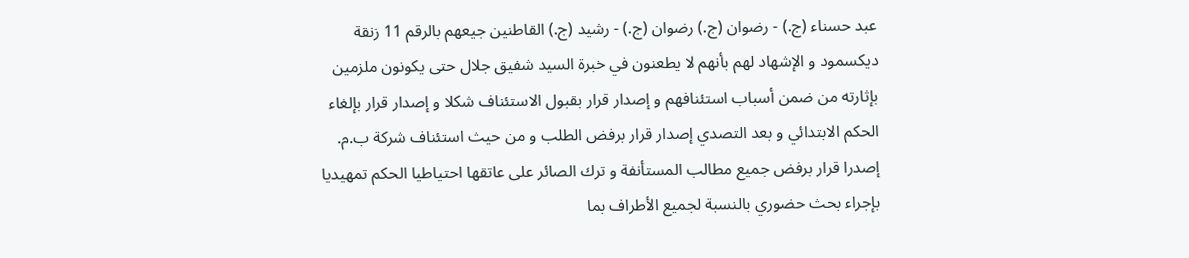عبد حسناء (ج.) - رضوان (ج.) رضوان (ج.) - رشيد (ج.) القاطنين جيعهم بالرقم 11 زنقة ديكسمود و الإشهاد لهم بأنهم لا يطعنون في خبرة السيد شفيق جلال حتى يكونون ملزمين بإثارته من ضمن أسباب استئنافهم و إصدار قرار بقبول الاستئناف شكلا و إصدار قرار بإلغاء الحكم الابتدائي و بعد التصدي إصدار قرار برفض الطلب و من حيث استئناف شركة ب.م. إصدرا قرار برفض جميع مطالب المستأنفة و ترك الصائر على عاتقها احتياطيا الحكم تمهيديا بإجراء بحث حضوري بالنسبة لجميع الأطراف بما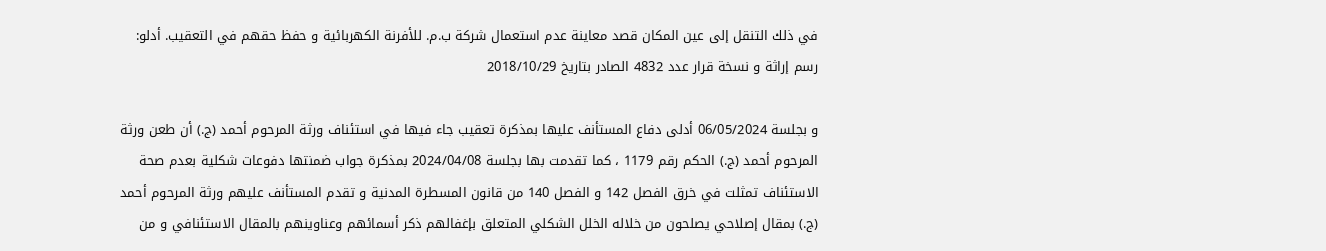في ذلك التنقل إلى عين المكان قصد معاينة عدم استعمال شركة ب.م. للأفرنة الكهربائية و حفظ حقهم في التعقيب. أدلو: رسم إراثة و نسخة قرار عدد 4832 الصادر بتاريخ 2018/10/29

و بجلسة 06/05/2024 أدلى دفاع المستأنف عليها بمذكرة تعقيب جاء فيها في استئناف ورثة المرحوم أحمد (ج.) أن طعن ورثة المرحوم أحمد (ج.) الحكم رقم 1179 ، كما تقدمت بها بجلسة 2024/04/08 بمذكرة جواب ضمنتها دفوعات شكلية بعدم صحة الاستئناف تمثلت في خرق الفصل 142 و الفصل 140 من قانون المسطرة المدنية و تقدم المستأنف عليهم ورثة المرحوم أحمد (ج.) بمقال إصلاحي يصلحون من خلاله الخلل الشكلي المتعلق بإغفالهم ذكر أسمائهم وعناوينهم بالمقال الاستئنافي و من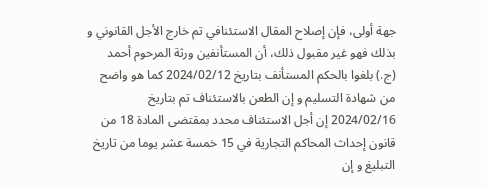جهة أولى، فإن إصلاح المقال الاستئنافي تم خارج الأجل القانوني و بذلك فهو غير مقبول ذلك، أن المستأنفين ورثة المرحوم أحمد (ج.) بلغوا بالحكم المستأنف بتاريخ 2024/02/12 كما هو واضح من شهادة التسليم و إن الطعن بالاستئناف تم بتاريخ 2024/02/16 إن أجل الاستئناف محدد بمقتضى المادة 18 من قانون إحداث المحاكم التجارية في 15 خمسة عشر يوما من تاريخ التبليغ و إن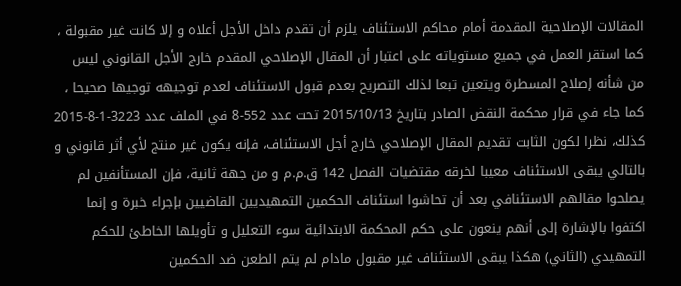المقالات الإصلاحية المقدمة أمام محاكم الاستئناف يلزم أن تقدم داخل الأجل أعلاه و إلا كانت غير مقبولة ، كما استقر العمل في جميع مستوياته على اعتبار أن المقال الإصلاحي المقدم خارج الأجل القانوني ليس من شأنه إصلاح المسطرة ويتعين تبعا لذلك التصريح بعدم قبول الاستئناف لعدم توجيهه توجيها صحيحا ، كما جاء في قرار محكمة النقض الصادر بتاريخ 2015/10/13 تحت عدد 552-8 في الملف عدد 3223-1-8-2015 كذلك، نظرا لكون الثابت تقديم المقال الإصلاحي خارج أجل الاستئناف، فإنه يكون غير منتج لأي أثر قانوني و بالتالي يبقى الاستئناف معيبا لخرقه مقتضيات الفصل 142 ق.م.م و من جهة ثانية، فإن المستأنفين لم يصلحوا مقالهم الاستئنافي بعد أن تحاشوا استئناف الحكمين التمهيديين القاضيين بإجراء خبرة و إنما اكتفوا بالإشارة إلى أنهم ينعون على حكم المحكمة الابتدائية سوء التعليل و تأويلها الخاطئ للحكم التمهيدي (الثاني) هكذا يبقى الاستئناف غير مقبول مادام لم يتم الطعن ضد الحكمين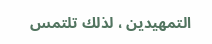التمهيدين ، لذلك تلتمس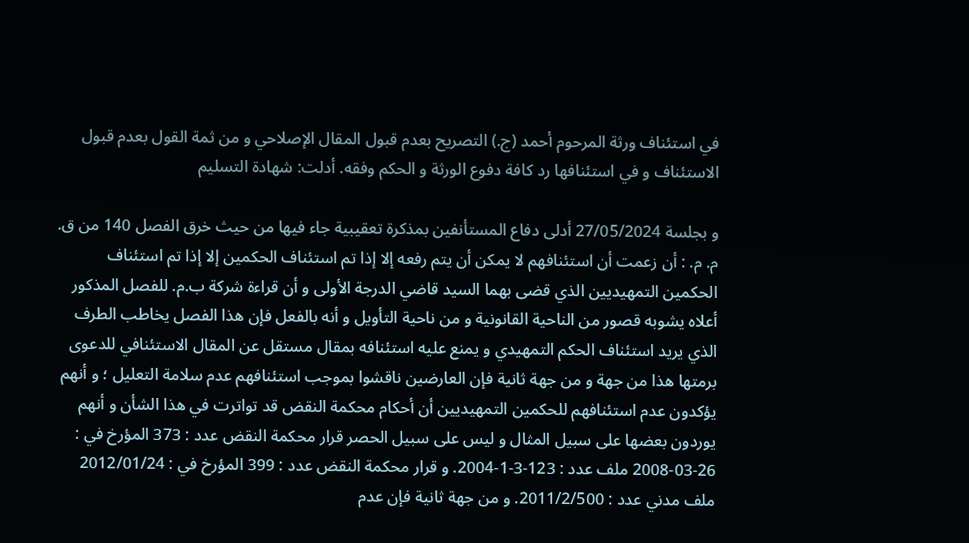في استئناف ورثة المرحوم أحمد (ج.) التصريح بعدم قبول المقال الإصلاحي و من ثمة القول بعدم قبول الاستئناف و في استئنافها رد كافة دفوع الورثة و الحكم وفقه. أدلت: شهادة التسليم

و بجلسة 27/05/2024 أدلى دفاع المستأنفين بمذكرة تعقيبية جاء فيها من حيث خرق الفصل 140 من ق. م. م. : أن زعمت أن استئنافهم لا يمكن أن يتم رفعه إلا إذا تم استئناف الحكمين إلا إذا تم استئناف الحكمين التمهيديين الذي قضى بهما السيد قاضي الدرجة الأولى و أن قراءة شركة ب.م. للفصل المذكور أعلاه يشوبه قصور من الناحية القانونية و من ناحية التأويل و أنه بالفعل فإن هذا الفصل يخاطب الطرف الذي يريد استئناف الحكم التمهيدي و يمنع عليه استئنافه بمقال مستقل عن المقال الاستئنافي للدعوى برمتها هذا من جهة و من جهة ثانية فإن العارضين ناقشوا بموجب استئنافهم عدم سلامة التعليل ؛ و أنهم يؤكدون عدم استئنافهم للحكمين التمهيديين أن أحكام محكمة النقض قد تواترت في هذا الشأن و أنهم يوردون بعضها على سبيل المثال و ليس على سبيل الحصر قرار محكمة النقض عدد : 373 المؤرخ في : 26-03-2008 ملف عدد : 123-3-1-2004. و قرار محكمة النقض عدد : 399 المؤرخ في : 2012/01/24 ملف مدني عدد : 2011/2/500. و من جهة ثانية فإن عدم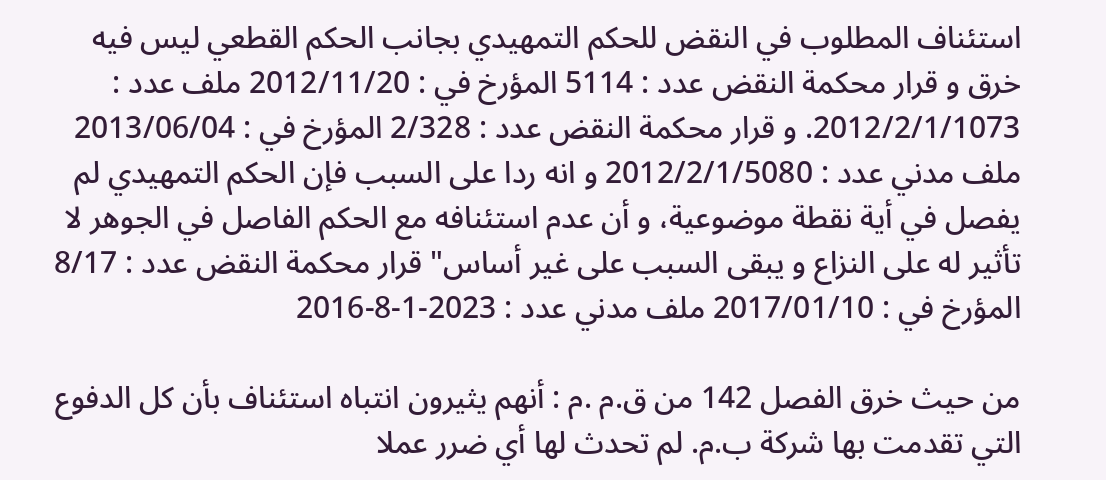استئناف المطلوب في النقض للحكم التمهيدي بجانب الحكم القطعي ليس فيه خرق و قرار محكمة النقض عدد : 5114 المؤرخ في : 2012/11/20 ملف عدد : 2012/2/1/1073. و قرار محكمة النقض عدد : 2/328 المؤرخ في : 2013/06/04 ملف مدني عدد : 2012/2/1/5080 و انه ردا على السبب فإن الحكم التمهيدي لم يفصل في أية نقطة موضوعية، و أن عدم استئنافه مع الحكم الفاصل في الجوهر لا تأثير له على النزاع و يبقى السبب على غير أساس" قرار محكمة النقض عدد : 8/17 المؤرخ في : 2017/01/10 ملف مدني عدد : 2023-1-8-2016

من حيث خرق الفصل 142 من ق.م .م : أنهم يثيرون انتباه استئناف بأن كل الدفوع التي تقدمت بها شركة ب.م. لم تحدث لها أي ضرر عملا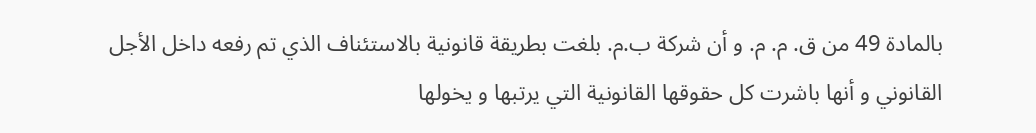بالمادة 49 من ق. م. م. و أن شركة ب.م. بلغت بطريقة قانونية بالاستئناف الذي تم رفعه داخل الأجل القانوني و أنها باشرت كل حقوقها القانونية التي يرتبها و يخولها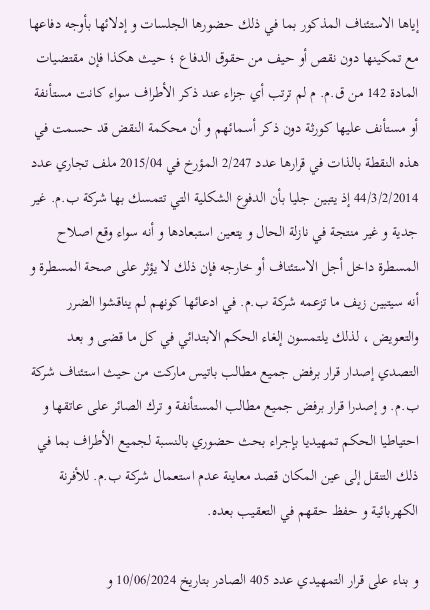إياها الاستئناف المذكور بما في ذلك حضورها الجلسات و إدلائها بأوجه دفاعها مع تمكينها دون نقص أو حيف من حقوق الدفاع ؛ حيث هكذا فإن مقتضيات المادة 142 من ق.م. م لم ترتب أي جزاء عند ذكر الأطراف سواء كانت مستأنفة أو مستأنف عليها كورثة دون ذكر أسمائهم و أن محكمة النقض قد حسمت في هذه النقطة بالذات في قرارها عدد 2/247 المؤرخ في 2015/04 ملف تجاري عدد 44/3/2/2014 إذ يتبين جليا بأن الدفوع الشكلية التي تتمسك بها شركة ب.م. غير جدية و غير منتجة في نازلة الحال و يتعين استبعادها و أنه سواء وقع اصلاح المسطرة داخل أجل الاستئناف أو خارجه فإن ذلك لا يؤثر على صحة المسطرة و أنه سيتبين زيف ما تزعمه شركة ب.م. في ادعائها كونهم لم يناقشوا الضرر والتعويض ، لذلك يلتمسون إلغاء الحكم الابتدائي في كل ما قضى و بعد التصدي إصدار قرار برفض جميع مطالب باتيس ماركت من حيث استئناف شركة ب.م. و إصدرا قرار برفض جميع مطالب المستأنفة و ترك الصائر على عاتقها و احتياطيا الحكم تمهيديا بإجراء بحث حضوري بالنسبة لجميع الأطراف بما في ذلك التنقل إلى عين المكان قصد معاينة عدم استعمال شركة ب.م. للأفرنة الكهربائية و حفظ حقهم في التعقيب بعده.

و بناء على قرار التمهيدي عدد 405 الصادر بتاريخ 10/06/2024 و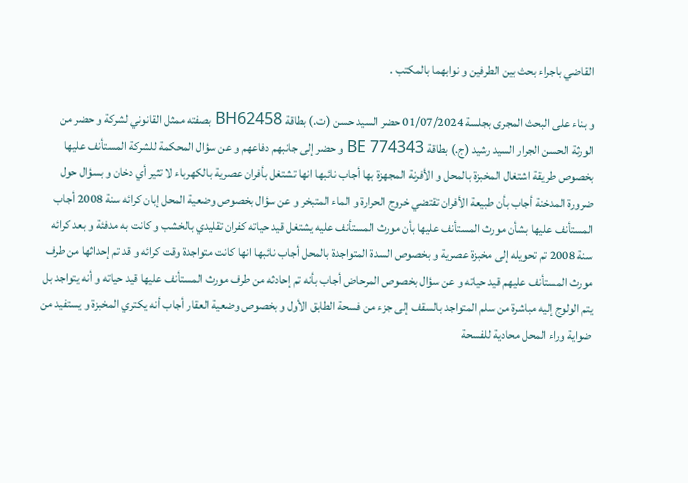القاضي باجراء بحث بين الطرفين و نوابهما بالمكتب .

و بناء على البحث المجرى بجلسة 01/07/2024 حضر السيد حسن (ت.) بطاقة BH62458 بصفته ممثل القانوني لشركة و حضر من الورثة الحسن الجرار السيد رشيد (ج.) بطاقة BE 774343 و حضر إلى جانبهم دفاعهم و عن سؤال المحكمة للشركة المستأنف عليها بخصوص طريقة اشتغال المخبزة بالمحل و الأفرنة المجهزة بها أجاب نائبها انها تشتغل بأفران عصرية بالكهرباء لا تثير أي دخان و بسؤال حول ضرورة المدخنة أجاب بأن طبيعة الأفران تقتضي خروج الحرارة و الماء المتبخر و عن سؤال بخصوص وضعية المحل إبان كرائه سنة 2008 أجاب المستأنف عليها بشأن مورث المستأنف عليها بأن مورث المستأنف عليه يشتغل قيد حياته كفران تقليدي بالخشب و كانت به مدفئة و بعد كرائه سنة 2008 تم تحويله إلى مخبزة عصرية و بخصوص السدة المتواجدة بالمحل أجاب نائبها انها كانت متواجدة وقت كرائه و قد تم إحداثها من طرف مورث المستأنف عليهم قيد حياته و عن سؤال بخصوص المرحاض أجاب بأنه تم إحادثه من طرف مورث المستأنف عليها قيد حياته و أنه يتواجد بل يتم الولوج إليه مباشرة من سلم المتواجد بالسقف إلى جزء من فسحة الطابق الأول و بخصوص وضعية العقار أجاب أنه يكتري المخبزة و يستفيد من ضواية وراء المحل محادية للفسحة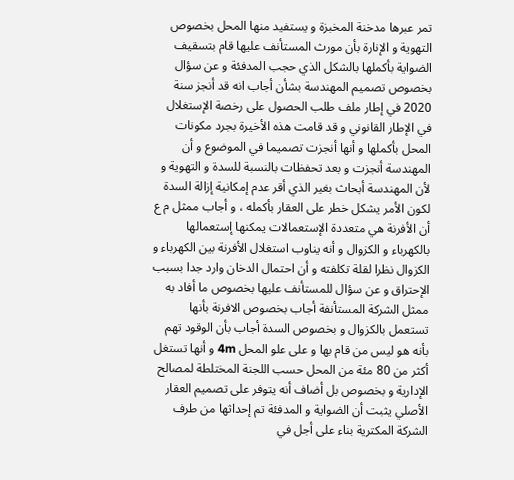تمر عبرها مدخنة المخبزة و يستفيد منها المحل بخصوص التهوية و الإنارة بأن مورث المستأنف عليها قام بتسقيف الضواية بأكملها بالشكل الذي حجب المدفئة و عن سؤال بخصوص تصميم المهندسة بشأن أجاب انه قد أنجز سنة 2020 في إطار ملف طلب الحصول على رخصة الإستغلال في الإطار القانوني و قد قامت هذه الأخيرة بجرد مكونات المحل بأكملها و أنها أنجزت تصميما في الموضوع و أن المهندسة أنجزت و بعد تحفظات بالنسبة للسدة و التهوية و لأن المهندسة أبحاث بغير الذي أقر عدم إمكانية إزالة السدة لكون الأمر يشكل خطر على العقار بأكمله ، و أجاب ممثل م ع أن الأفرنة هي متعددة الإستعمالات يمكنها إستعمالها بالكهرباء و الكزوال و أنه يناوب استغلال الأفرنة بين الكهرباء و الكزوال نظرا لقلة تكلفته و أن احتمال الدخان وارد جدا بسبب الإحتراق و عن سؤال للمستأنف عليها بخصوص ما أفاد به ممثل الشركة المستأنفة أجاب بخصوص الافرنة بأنها تستعمل بالكزوال و بخصوص السدة أجاب بأن الوقود تهم بأنه هو ليس من قام بها و على علو المحل 4m و أنها تستغل أكثر من 80 مئة من المحل حسب اللجنة المختلطة لمصالح الإدارية و بخصوص بل أضاف أنه يتوفر على تصميم العقار الأصلي يثبت أن الضواية و المدفئة تم إحداثها من طرف الشركة المكترية بناء على أجل في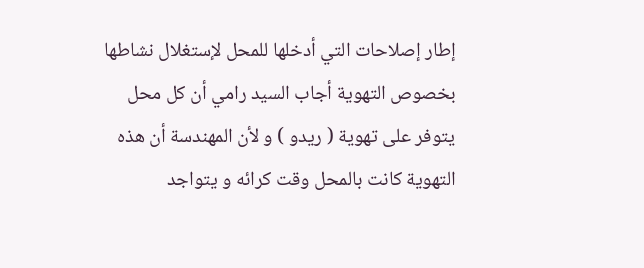إطار إصلاحات التي أدخلها للمحل لإستغلال نشاطها بخصوص التهوية أجاب السيد رامي أن كل محل يتوفر على تهوية ( ريدو ) و لأن المهندسة أن هذه التهوية كانت بالمحل وقت كرائه و يتواجد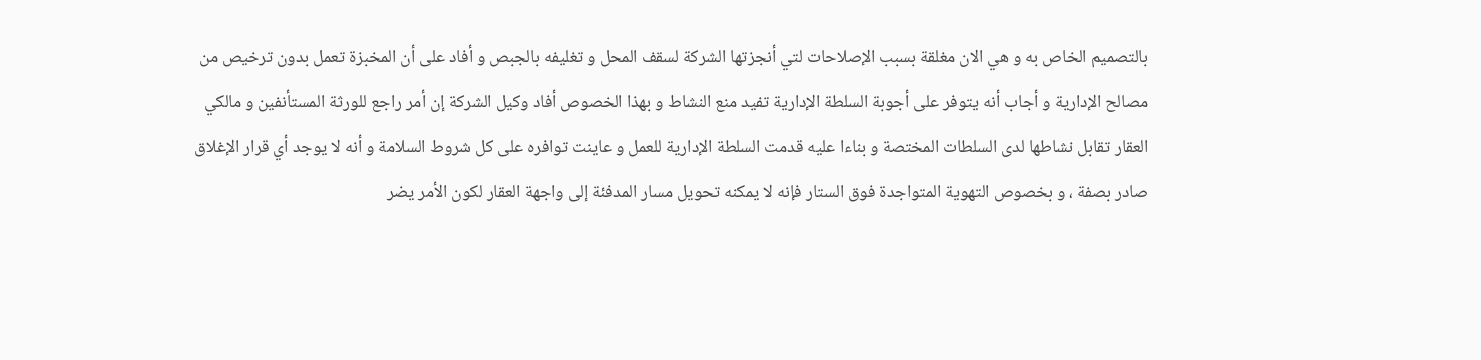بالتصميم الخاص به و هي الان مغلقة بسبب الإصلاحات لتي أنجزتها الشركة لسقف المحل و تغليفه بالجبص و أفاد على أن المخبزة تعمل بدون ترخيص من مصالح الإدارية و أجاب أنه يتوفر على أجوبة السلطة الإدارية تفيد منع النشاط و بهذا الخصوص أفاد وكيل الشركة إن أمر راجع للورثة المستأنفين و مالكي العقار تقابل نشاطها لدى السلطات المختصة و بناءا عليه قدمت السلطة الإدارية للعمل و عاينت توافره على كل شروط السلامة و أنه لا يوجد أي قرار الإغلاق صادر بصفة ، و بخصوص التهوية المتواجدة فوق الستار فإنه لا يمكنه تحويل مسار المدفئة إلى واجهة العقار لكون الأمر يضر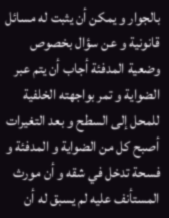بالجوار و يمكن أن يثبت له مسائل قانونية و عن سؤال بخصوص وضعية المدفئة أجاب أن يتم عبر الضواية و تمر بواجهته الخلفية للمحل إلى السطح و بعد التغيرات أصبح كل من الضواية و المدفئة و فسحة تدخل في شقه و أن مورث المستأنف عليه لم يسبق له أن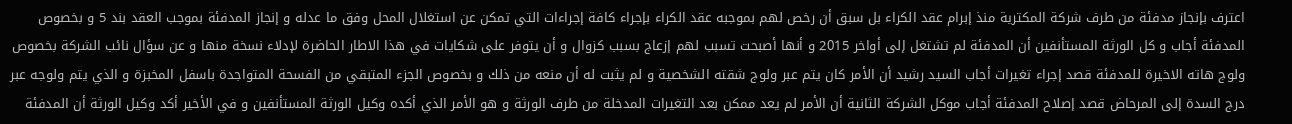اعترف بإنجاز مدفئة من طرف شركة المكترية منذ إبرام عقد الكراء بل سبق أن رخص لهم بموجبه عقد الكراء بإجراء كافة إجراءات التي تمكن عن استغلال المحل وفق ما عدله و إنجاز المدفئة بموجب العقد بند 5 و بخصوص المدفئة أجاب و كل الورثة المستأنفين أن المدفئة لم تشتغل إلى أواخر 2015 و أنها أصبحت تسبب لهم إزعاج بسبب كزوال و أن يتوفر على شكايات في هذا الاطار الحاضرة لإدلاء نسخة منها و عن سؤال نائب الشركة بخصوص ولوج هاته الاخيرة للمدفئة قصد إجراء تغيرات أجاب السيد رشيد أن الأمر كان يتم عبر ولوج شقته الشخصية و لم يثبت له أن منعه من ذلك و بخصوص الجزء المتبقي من الفسحة المتواجدة باسفل المخبزة و الذي يتم ولوجه عبر درج السدة إلى المرحاض قصد إصلاح المدفئة أجاب موكل الشركة الثانية أن الأمر لم يعد ممكن بعد التغيرات المدخلة من طرف الورثة و هو الأمر الذي أكده وكيل الورثة المستأنفين و في الأخير أكد وكيل الورثة أن المدفئة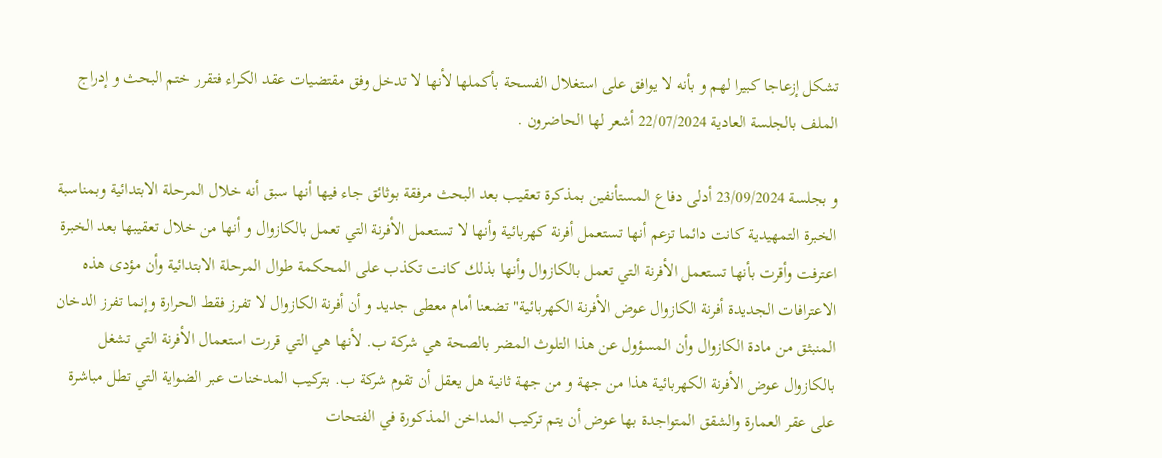تشكل إزعاجا كبيرا لهم و بأنه لا يوافق على استغلال الفسحة بأكملها لأنها لا تدخل وفق مقتضيات عقد الكراء فتقرر ختم البحث و إدراج الملف بالجلسة العادية 22/07/2024 أشعر لها الحاضرون .

و بجلسة 23/09/2024 أدلى دفاع المستأنفين بمذكرة تعقيب بعد البحث مرفقة بوثائق جاء فيها أنها سبق أنه خلال المرحلة الابتدائية وبمناسبة الخبرة التمهيدية كانت دائما تزعم أنها تستعمل أفرنة كهربائية وأنها لا تستعمل الأفرنة التي تعمل بالكازوال و أنها من خلال تعقيبها بعد الخبرة اعترفت وأقرت بأنها تستعمل الأفرنة التي تعمل بالكازوال وأنها بذلك كانت تكذب على المحكمة طوال المرحلة الابتدائية وأن مؤدى هذه الاعترافات الجديدة أفرنة الكازوال عوض الأفرنة الكهربائية" تضعنا أمام معطى جديد و أن أفرنة الكازوال لا تفرز فقط الحرارة وإنما تفرز الدخان المنبثق من مادة الكازوال وأن المسؤول عن هذا التلوث المضر بالصحة هي شركة ب. لأنها هي التي قررت استعمال الأفرنة التي تشغل بالكازوال عوض الأفرنة الكهربائية هذا من جهة و من جهة ثانية هل يعقل أن تقوم شركة ب. بتركيب المدخنات عبر الضواية التي تطل مباشرة على عقر العمارة والشقق المتواجدة بها عوض أن يتم تركيب المداخن المذكورة في الفتحات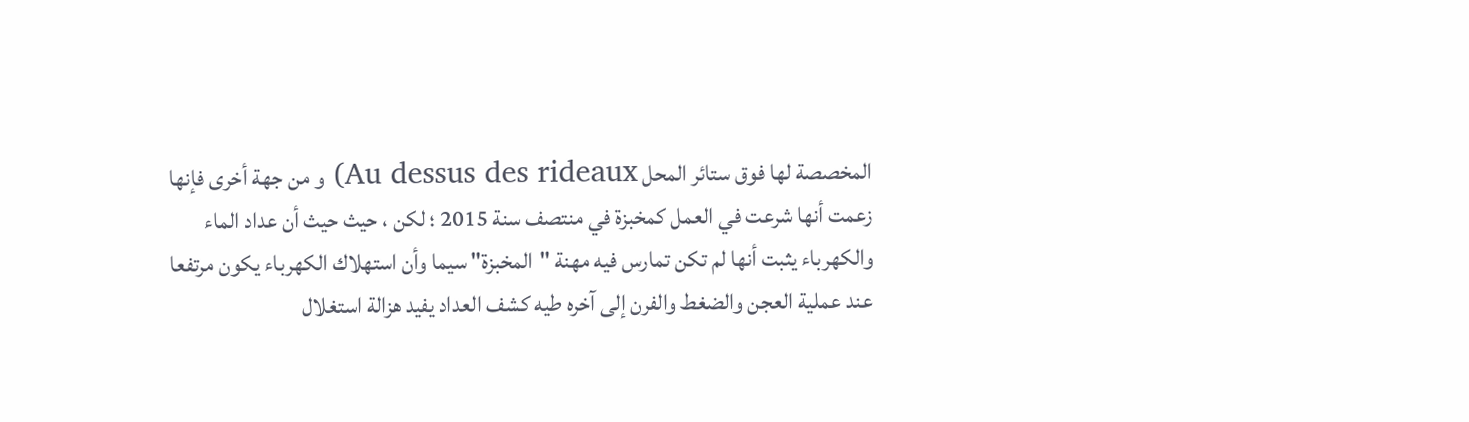المخصصة لها فوق ستائر المحل Au dessus des rideaux) و من جهة أخرى فإنها زعمت أنها شرعت في العمل كمخبزة في منتصف سنة 2015 ؛ لكن ، حيث حيث أن عداد الماء والكهرباء يثبت أنها لم تكن تمارس فيه مهنة "المخبزة" سيما وأن استهلاك الكهرباء يكون مرتفعا عند عملية العجن والضغط والفرن إلى آخره طيه كشف العداد يفيد هزالة استغلال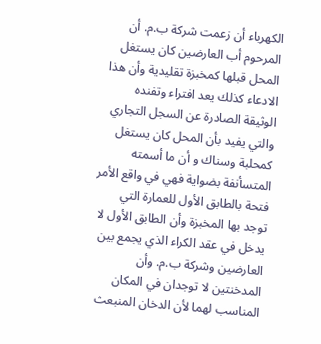الكهرباء أن زعمت شركة ب.م. أن المرحوم أب العارضين كان يستغل المحل قبلها كمخبزة تقليدية وأن هذا الادعاء كذلك يعد افتراء وتفنده الوثيقة الصادرة عن السجل التجاري والتي يفيد بأن المحل كان يستغل كمحلبة وسناك و أن ما أسمته المتسأنفة بضواية فهي في واقع الأمر فتحة بالطابق الأول للعمارة التي توجد بها المخبزة وأن الطابق الأول لا يدخل في عقد الكراء الذي يجمع بين العارضين وشركة ب.م. وأن المدخنتين لا توجدان في المكان المناسب لهما لأن الدخان المنبعث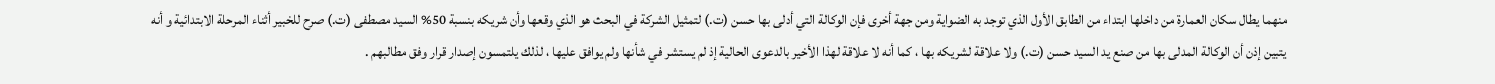منهما يطال سكان العمارة من داخلها ابتداء من الطابق الأول الذي توجد به الضواية ومن جهة أخرى فإن الوكالة التي أدلى بها حسن (ت.) لتمثيل الشركة في البحث هو الذي وقعها وأن شريكه بنسبة 50% السيد مصطفى (ت.) صرح للخبير أثناء المرحلة الابتدائية و أنه يتبين إذن أن الوكالة المدلى بها من صنع يد السيد حسن (ت.) ولا علاقة لشريكه بها ، كما أنه لا علاقة لهذا الأخير بالدعوى الحالية إذ لم يستشر في شأنها ولم يوافق عليها ، لذلك يلتمسون إصدار قرار وفق مطالبهم .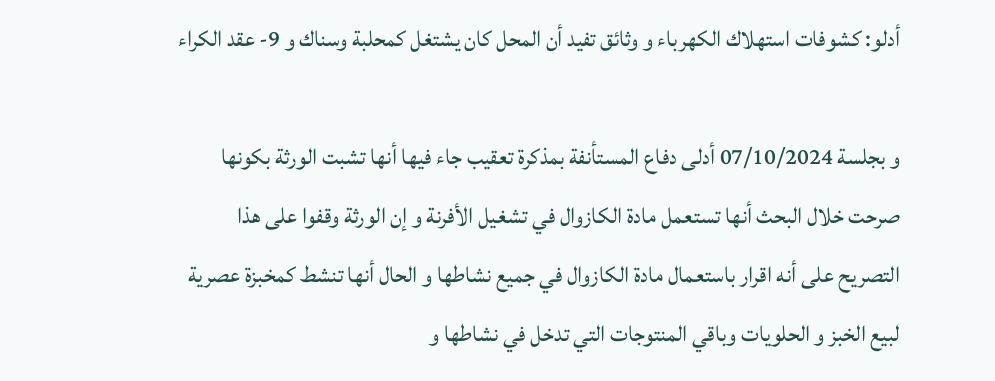أدلو: كشوفات استهلاك الكهرباء و وثائق تفيد أن المحل كان يشتغل كمحلبة وسناك و 9- عقد الكراء

و بجلسة 07/10/2024 أدلى دفاع المستأنفة بمذكرة تعقيب جاء فيها أنها تشبت الورثة بكونها صرحت خلال البحث أنها تستعمل مادة الكازوال في تشغيل الأفرنة و إن الورثة وقفوا على هذا التصريح على أنه اقرار باستعمال مادة الكازوال في جميع نشاطها و الحال أنها تنشط كمخبزة عصرية لبيع الخبز و الحلويات وباقي المنتوجات التي تدخل في نشاطها و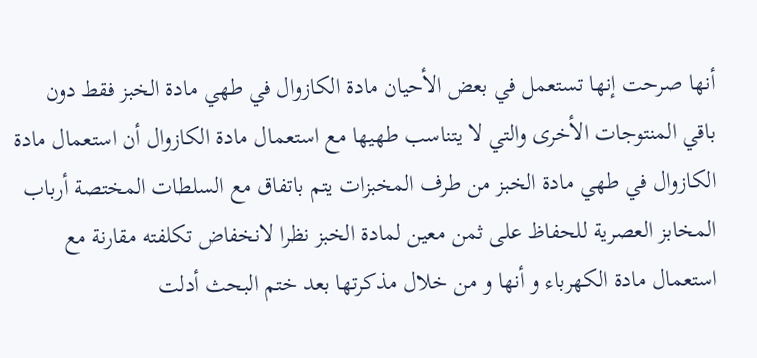أنها صرحت إنها تستعمل في بعض الأحيان مادة الكازوال في طهي مادة الخبز فقط دون باقي المنتوجات الأخرى والتي لا يتناسب طهيها مع استعمال مادة الكازوال أن استعمال مادة الكازوال في طهي مادة الخبز من طرف المخبزات يتم باتفاق مع السلطات المختصة أرباب المخابز العصرية للحفاظ على ثمن معين لمادة الخبز نظرا لانخفاض تكلفته مقارنة مع استعمال مادة الكهرباء و أنها و من خلال مذكرتها بعد ختم البحث أدلت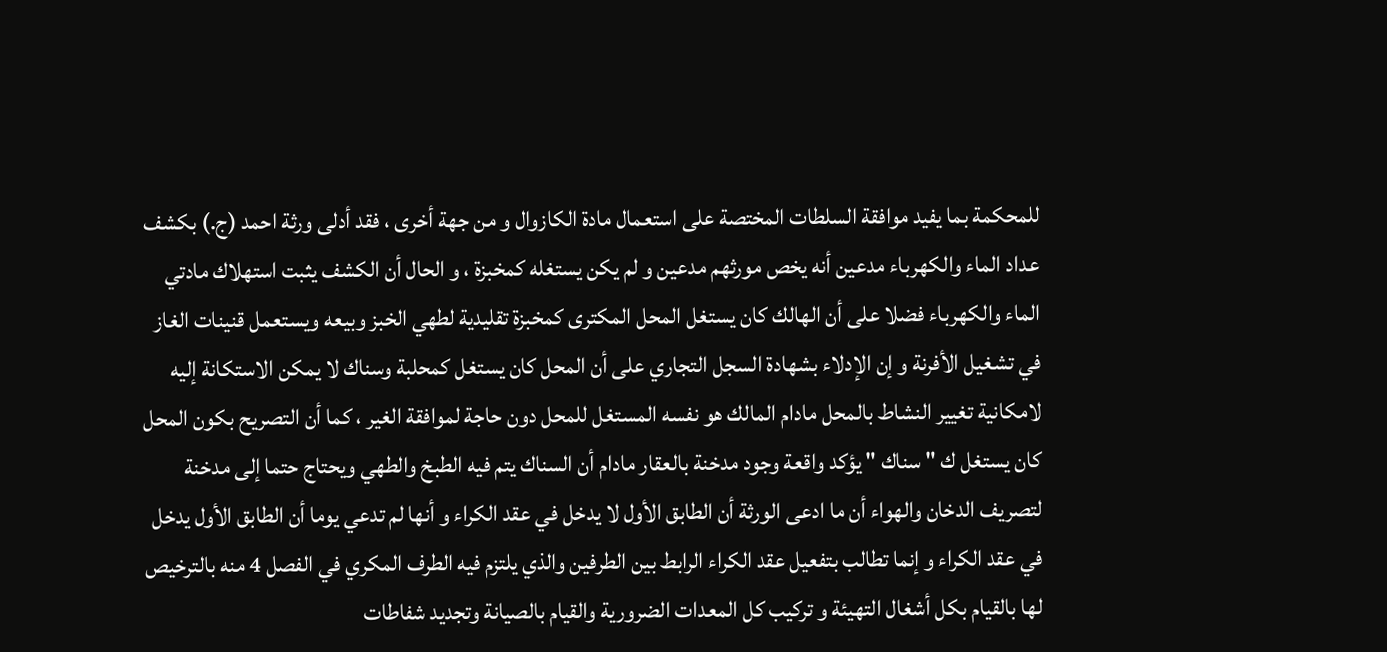للمحكمة بما يفيد موافقة السلطات المختصة على استعمال مادة الكازوال و من جهة أخرى ، فقد أدلى ورثة احمد (ج.) بكشف عداد الماء والكهرباء مدعين أنه يخص مورثهم مدعين و لم يكن يستغله كمخبزة ، و الحال أن الكشف يثبت استهلاك مادتي الماء والكهرباء فضلا على أن الهالك كان يستغل المحل المكترى كمخبزة تقليدية لطهي الخبز وبيعه ويستعمل قنينات الغاز في تشغيل الأفرنة و إن الإدلاء بشهادة السجل التجاري على أن المحل كان يستغل كمحلبة وسناك لا يمكن الاستكانة إليه لامكانية تغيير النشاط بالمحل مادام المالك هو نفسه المستغل للمحل دون حاجة لموافقة الغير ، كما أن التصريح بكون المحل كان يستغل ك " سناك " يؤكد واقعة وجود مدخنة بالعقار مادام أن السناك يتم فيه الطبخ والطهي ويحتاج حتما إلى مدخنة لتصريف الدخان والهواء أن ما ادعى الورثة أن الطابق الأول لا يدخل في عقد الكراء و أنها لم تدعي يوما أن الطابق الأول يدخل في عقد الكراء و إنما تطالب بتفعيل عقد الكراء الرابط بين الطرفين والذي يلتزم فيه الطرف المكري في الفصل 4 منه بالترخيص لها بالقيام بكل أشغال التهيئة و تركيب كل المعدات الضرورية والقيام بالصيانة وتجديد شفاطات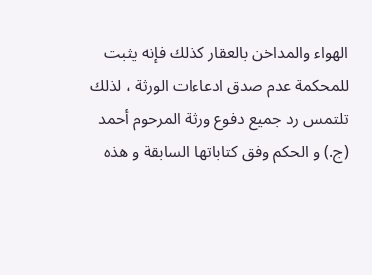الهواء والمداخن بالعقار كذلك فإنه يثبت للمحكمة عدم صدق ادعاءات الورثة ، لذلك تلتمس رد جميع دفوع ورثة المرحوم أحمد (ج.) و الحكم وفق كتاباتها السابقة و هذه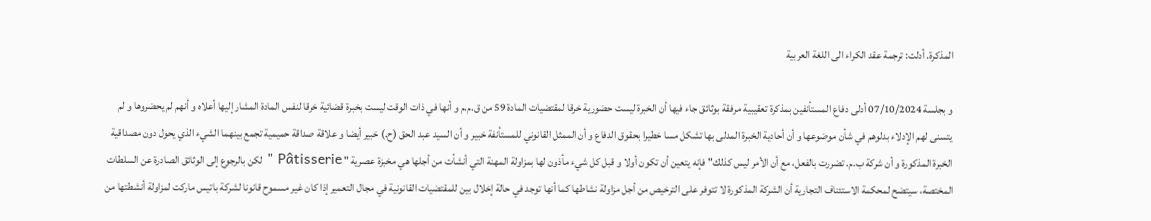المذكرة. أدلت: ترجمة عقد الكراء الى اللغة العربية

و بجلسة 07/10/2024 أدلى دفاع المستأنفين بمذكرة تعقيبية مرفقة بوثائق جاء فيها أن الخبرة ليست حضورية خرقا لمقتضيات المادة 59 من ق.م.م و أنها في ذات الوقت ليست بخبرة قضائية خرقا لنفس المادة المشار إليها أعلاه و أنهم لم يحضروها و لم يتسنى لهم الإدلاء بدلوهم في شأن موضوعها و أن أحادية الخبرة المدلى بها تشكل مسا خطيرا بحقوق الدفاع و أن الممثل القانوني للمستأنفة خبير و أن السيد عبد الحق (ح.) خبير أيضا و علاقة صداقة حميمية تجمع بينهما الشيء الذي يحول دون مصداقية الخبرة المذكورة و أن شركة ب.م. تضررت بالفعل، مع أن الأمر ليس كذلك" فإنه يتعين أن تكون أولا و قبل كل شيء مأذون لها بمزاولة المهنة التي أنشأت من أجلها هي مخبزة عصرية " Pâtisserie " لكن بالرجوع إلى الوثائق الصادرة عن السلطات المختصة، سيتضح لمحكمة الاستئناف التجارية أن الشركة المذكورة لا تتوفر على الترخيص من أجل مزاولة نشاطها كما أنها توجد في حالة إخلال بين للمقتضيات القانونية في مجال التعمير إذا كان غير مسموح قانونا لشركة باتيس ماركت لمزاولة أنشطتها من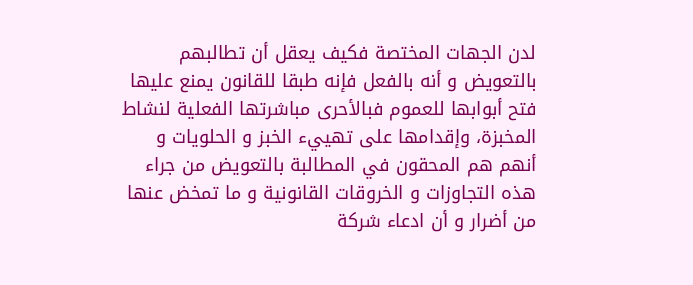لدن الجهات المختصة فكيف يعقل أن تطالبهم بالتعويض و أنه بالفعل فإنه طبقا للقانون يمنع عليها فتح أبوابها للعموم فبالأحرى مباشرتها الفعلية لنشاط المخبزة، وإقدامها على تهييء الخبز و الحلويات و أنهم هم المحقون في المطالبة بالتعويض من جراء هذه التجاوزات و الخروقات القانونية و ما تمخض عنها من أضرار و أن ادعاء شركة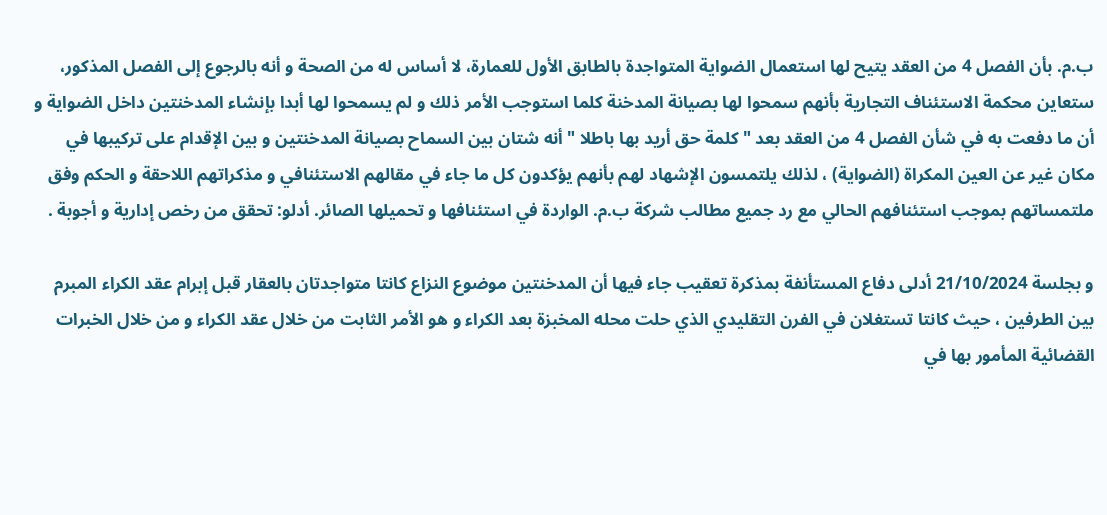ب.م. بأن الفصل 4 من العقد يتيح لها استعمال الضواية المتواجدة بالطابق الأول للعمارة، لا أساس له من الصحة و أنه بالرجوع إلى الفصل المذكور، ستعاين محكمة الاستئناف التجارية بأنهم سمحوا لها بصيانة المدخنة كلما استوجب الأمر ذلك و لم يسمحوا لها أبدا بإنشاء المدخنتين داخل الضواية و أن ما دفعت به في شأن الفصل 4 من العقد بعد " كلمة حق أريد بها باطلا " أنه شتان بين السماح بصيانة المدخنتين و بين الإقدام على تركيبها في مكان غير عن العين المكراة (الضواية) ، لذلك يلتمسون الإشهاد لهم بأنهم يؤكدون كل ما جاء في مقالهم الاستئنافي و مذكراتهم اللاحقة و الحكم وفق ملتمساتهم بموجب استئنافهم الحالي مع رد جميع مطالب شركة ب.م. الواردة في استئنافها و تحميلها الصائر. أدلو: تحقق من رخص إدارية و أجوبة .

و بجلسة 21/10/2024 أدلى دفاع المستأنفة بمذكرة تعقيب جاء فيها أن المدخنتين موضوع النزاع كانتا متواجدتان بالعقار قبل إبرام عقد الكراء المبرم بين الطرفين ، حيث كانتا تستغلان في الفرن التقليدي الذي حلت محله المخبزة بعد الكراء و هو الأمر الثابت من خلال عقد الكراء و من خلال الخبرات القضائية المأمور بها في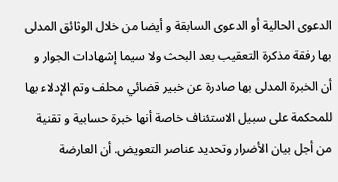الدعوى الحالية أو الدعوى السابقة و أيضا من خلال الوثائق المدلى بها رفقة مذكرة التعقيب بعد البحث ولا سيما إشهادات الجوار و أن الخبرة المدلى بها صادرة عن خبير قضائي محلف وتم الإدلاء بها للمحكمة على سبيل الاستئناف خاصة أنها خبرة حسابية و تقنية من أجل بيان الأضرار وتحديد عناصر التعويض. أن العارضة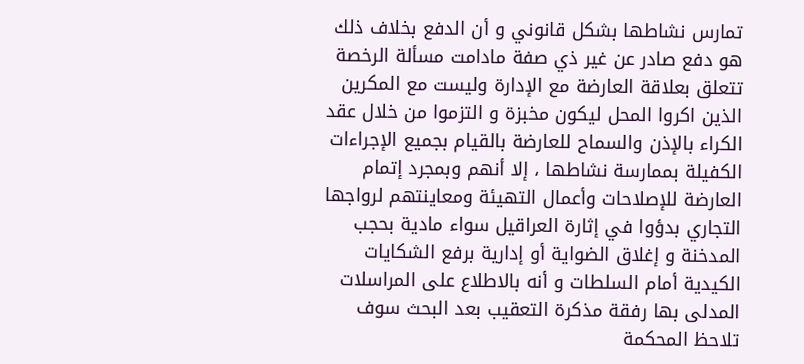تمارس نشاطها بشكل قانوني و أن الدفع بخلاف ذلك هو دفع صادر عن غير ذي صفة مادامت مسألة الرخصة تتعلق بعلاقة العارضة مع الإدارة وليست مع المكرين الذين اكروا المحل ليكون مخبزة و التزموا من خلال عقد الكراء بالإذن والسماح للعارضة بالقيام بجميع الإجراءات الكفيلة بممارسة نشاطها ، إلا أنهم وبمجرد إتمام العارضة للإصلاحات وأعمال التهيئة ومعاينتهم لرواجها التجاري بدؤوا في إثارة العراقيل سواء مادية بحجب المدخنة و إغلاق الضواية أو إدارية برفع الشكايات الكيدية أمام السلطات و أنه بالاطلاع على المراسلات المدلى بها رفقة مذكرة التعقيب بعد البحث سوف تلاحظ المحكمة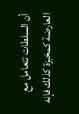أن السلطات تتعامل مع العارضة كمخبزة كذلك فإنه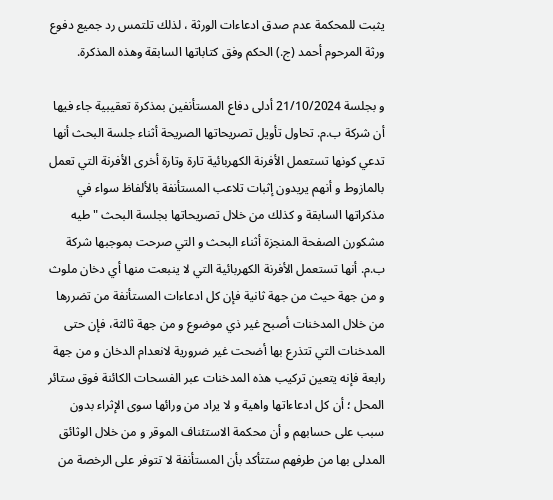يثبت للمحكمة عدم صدق ادعاءات الورثة ، لذلك تلتمس رد جميع دفوع ورثة المرحوم أحمد (ج.) الحكم وفق كتاباتها السابقة وهذه المذكرة.

و بجلسة 21/10/2024 أدلى دفاع المستأنفين بمذكرة تعقيبية جاء فيها أن شركة ب.م. تحاول تأويل تصريحاتها الصريحة أثناء جلسة البحث أنها تدعي كونها تستعمل الأفرنة الكهربائية تارة وتارة أخرى الأفرنة التي تعمل بالمازوط و أنهم يريدون إثبات تلاعب المستأنفة بالألفاظ سواء في مذكراتها السابقة و كذلك من خلال تصريحاتها بجلسة البحث " طيه مشكورن الصفحة المنجزة أثناء البحث و التي صرحت بموجبها شركة ب.م. أنها تستعمل الأفرنة الكهربائية التي لا ينبعت منها أي دخان ملوث و من جهة حيث من جهة ثانية فإن كل ادعاءات المستأنفة من تضررها من خلال المدخنات أصبح غير ذي موضوع و من جهة ثالثة، فإن حتى المدخنات التي تتذرع بها أضحت غير ضرورية لانعدام الدخان و من جهة رابعة فإنه يتعين تركيب هذه المدخنات عبر الفسحات الكائنة فوق ستائر المحل ؛ أن كل ادعاءاتها واهية و لا يراد من ورائها سوى الإثراء بدون سبب على حسابهم و أن محكمة الاستئناف الموقر و من خلال الوثائق المدلى بها من طرفهم ستتأكد بأن المستأنفة لا تتوفر على الرخصة من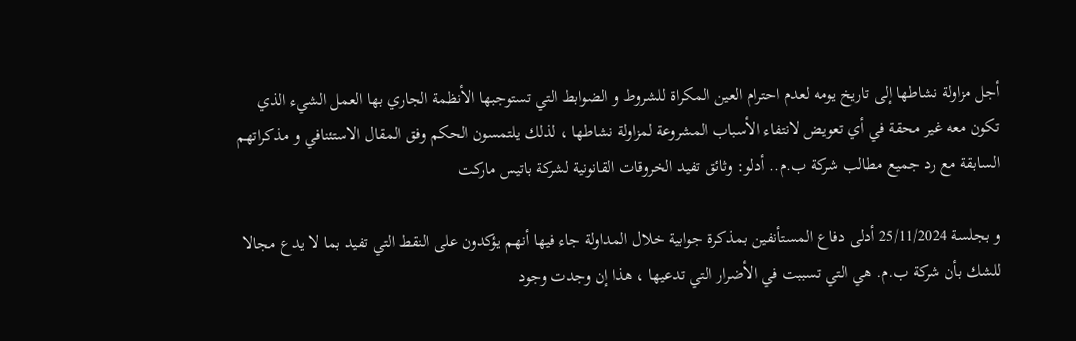أجل مزاولة نشاطها إلى تاريخ يومه لعدم احترام العين المكراة للشروط و الضوابط التي تستوجبها الأنظمة الجاري بها العمل الشيء الذي تكون معه غير محقة في أي تعويض لانتفاء الأسباب المشروعة لمزاولة نشاطها ، لذلك يلتمسون الحكم وفق المقال الاستئنافي و مذكراتهم السابقة مع رد جميع مطالب شركة ب.م.. أدلو: وثائق تفيد الخروقات القانونية لشركة باتيس ماركت

و بجلسة 25/11/2024 أدلى دفاع المستأنفين بمذكرة جوابية خلال المداولة جاء فيها أنهم يؤكدون على النقط التي تفيد بما لا يدع مجالا للشك بأن شركة ب.م. هي التي تسببت في الأضرار التي تدعيها ، هذا إن وجدت وجود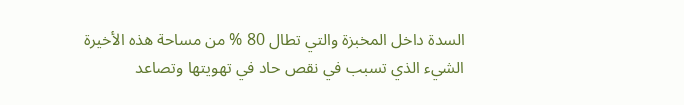السدة داخل المخبزة والتي تطال 80 % من مساحة هذه الأخيرة الشيء الذي تسبب في نقص حاد في تهويتها وتصاعد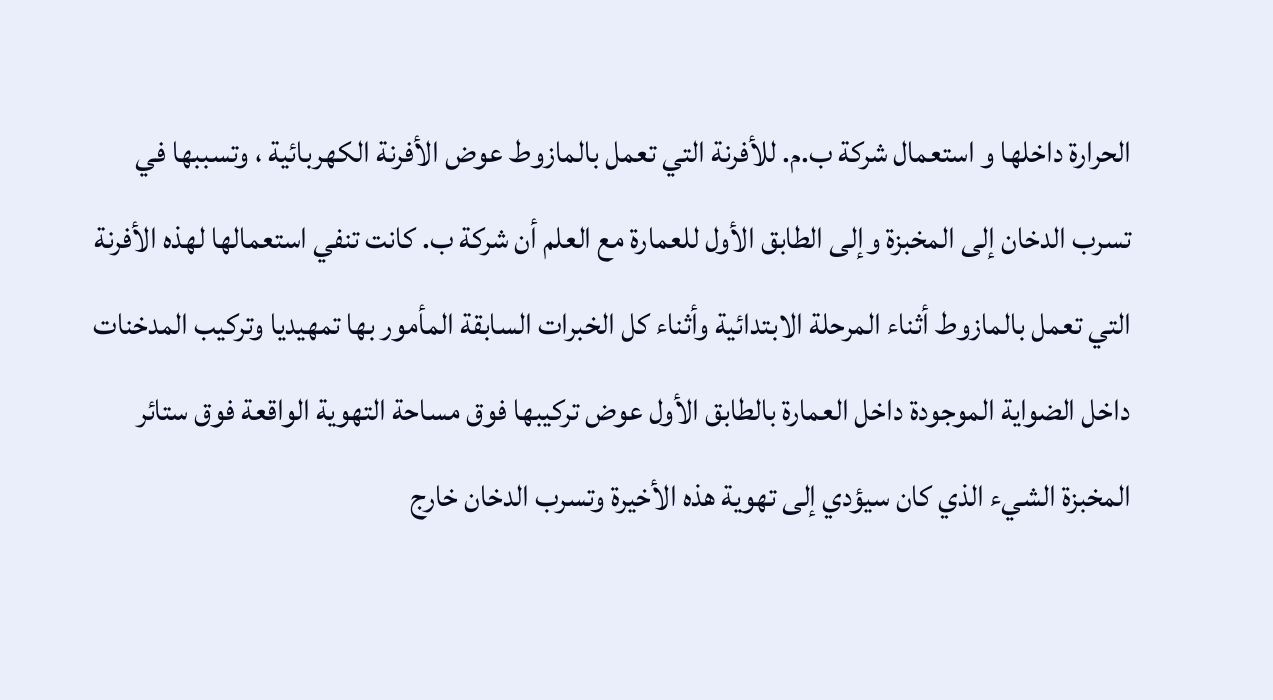الحرارة داخلها و استعمال شركة ب.م. للأفرنة التي تعمل بالمازوط عوض الأفرنة الكهربائية ، وتسببها في تسرب الدخان إلى المخبزة وإلى الطابق الأول للعمارة مع العلم أن شركة ب. كانت تنفي استعمالها لهذه الأفرنة التي تعمل بالمازوط أثناء المرحلة الابتدائية وأثناء كل الخبرات السابقة المأمور بها تمهيديا وتركيب المدخنات داخل الضواية الموجودة داخل العمارة بالطابق الأول عوض تركيبها فوق مساحة التهوية الواقعة فوق ستائر المخبزة الشيء الذي كان سيؤدي إلى تهوية هذه الأخيرة وتسرب الدخان خارج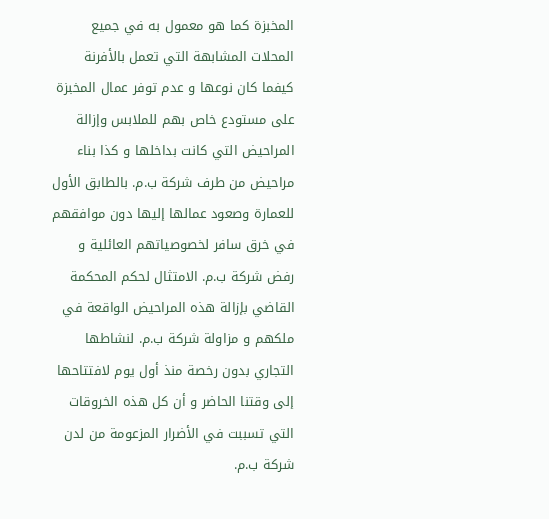المخبزة كما هو معمول به في جميع المحلات المشابهة التي تعمل بالأفرنة كيفما كان نوعها و عدم توفر عمال المخبزة على مستودع خاص بهم للملابس وإزالة المراحيض التي كانت بداخلها و كذا بناء مراحيض من طرف شركة ب.م. بالطابق الأول للعمارة وصعود عمالها إليها دون موافقهم في خرق سافر لخصوصياتهم العائلية و رفض شركة ب.م. الامتثال لحكم المحكمة القاضي بإزالة هذه المراحيض الواقعة في ملكهم و مزاولة شركة ب.م. لنشاطها التجاري بدون رخصة منذ أول يوم لافتتاحها إلى وقتنا الحاضر و أن كل هذه الخروقات التي تسببت في الأضرار المزعومة من لدن شركة ب.م.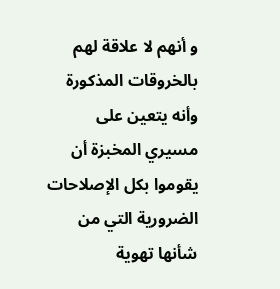و أنهم لا علاقة لهم بالخروقات المذكورة وأنه يتعين على مسيري المخبزة أن يقوموا بكل الإصلاحات الضرورية التي من شأنها تهوية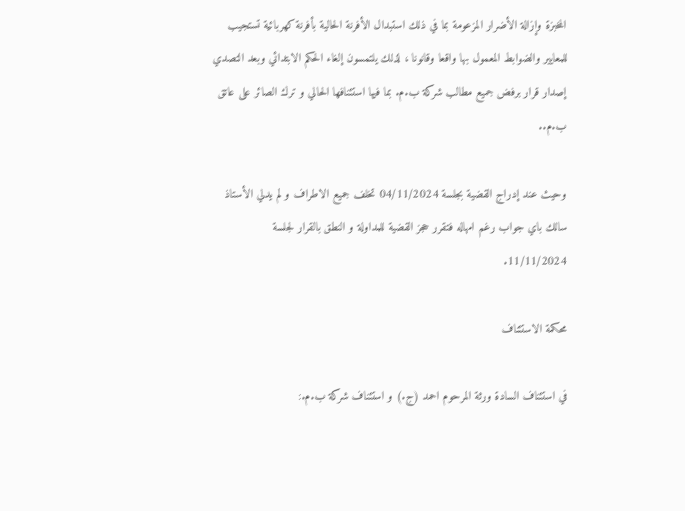المخبزة وإزالة الأضرار المزعومة بما في ذلك استبدال الأفرنة الحالية بأفرنة كهربائية تستجيب للمعايير والضوابط المعمول بها واقعا وقانونا ، لذلك يلتمسون إلغاء الحكم الابتدائي وبعد التصدي إصدار قرار برفض جميع مطالب شركة ب.م. بما فيها استئنافها الحالي و ترك الصائر على عاتق ب.م..

وحيث عند إدراج القضية بجلسة 04/11/2024 تخلف جميع الاطراف و لم يدلي الأستاذ سالك باي جواب رغم امهاله فتقرر حجز القضية للمداولة و النطق بالقرار لجلسة 11/11/2024.

محكمة الاستئناف

في استئناف السادة ورثة المرحوم احمد (ج.) و استئناف شركة ب.م.: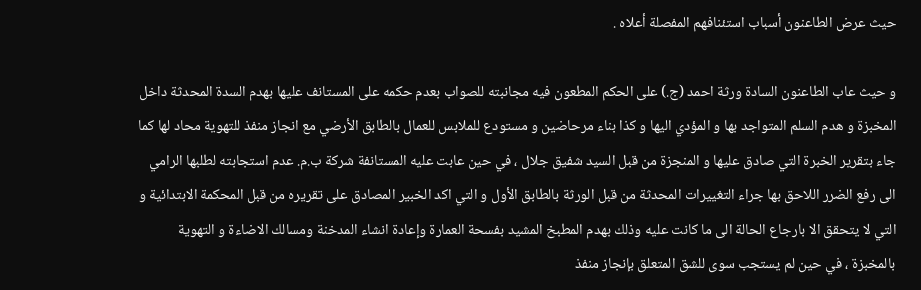حيث عرض الطاعنون أسباب استئنافهم المفصلة أعلاه .

و حيث عاب الطاعنون السادة ورثة احمد (ج.) على الحكم المطعون فيه مجانبته للصواب بعدم حكمه على المستانف عليها بهدم السدة المحدثة داخل المخبزة و هدم السلم المتواجد بها و المؤدي اليها و كذا بناء مرحاضين و مستودع للملابس للعمال بالطابق الأرضي مع انجاز منفذ للتهوية محاد لها كما جاء بتقرير الخبرة التي صادق عليها و المنجزة من قبل السيد شفيق جلال ، في حين عابت عليه المستانفة شركة ب.م. عدم استجابته لطلبها الرامي الى رفع الضرر اللاحق بها جراء التغييرات المحدثة من قبل الورثة بالطابق الأول و التي اكد الخبير المصادق على تقريره من قبل المحكمة الابتدائية و التي لا يتحقق الا بارجاع الحالة الى ما كانت عليه وذلك بهدم المطبخ المشيد بفسحة العمارة وإعادة انشاء المدخنة ومسالك الاضاءة و التهوية بالمخبزة ، في حين لم يستجب سوى للشق المتعلق بإنجاز منفذ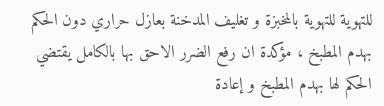للتهوية للتهوية بالمخبزة و تغليف المدخنة بعازل حراري دون الحكم بهدم المطبخ ، مؤكدة ان رفع الضرر الاحق بها بالكامل يقتضي الحكم لها بهدم المطبخ و إعادة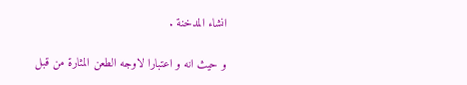انشاء المدخنة .

و حيث انه و اعتبارا لاوجه الطعن المثارة من قبل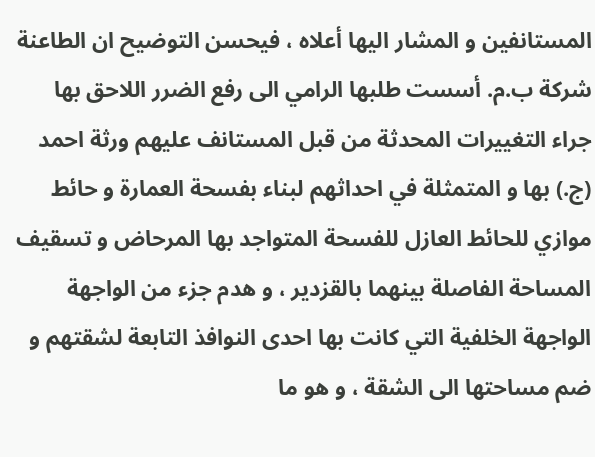المستانفين و المشار اليها أعلاه ، فيحسن التوضيح ان الطاعنة شركة ب.م. أسست طلبها الرامي الى رفع الضرر اللاحق بها جراء التغييرات المحدثة من قبل المستانف عليهم ورثة احمد (ج.) بها و المتمثلة في احداثهم لبناء بفسحة العمارة و حائط موازي للحائط العازل للفسحة المتواجد بها المرحاض و تسقيف المساحة الفاصلة بينهما بالقزدير ، و هدم جزء من الواجهة الواجهة الخلفية التي كانت بها احدى النوافذ التابعة لشقتهم و ضم مساحتها الى الشقة ، و هو ما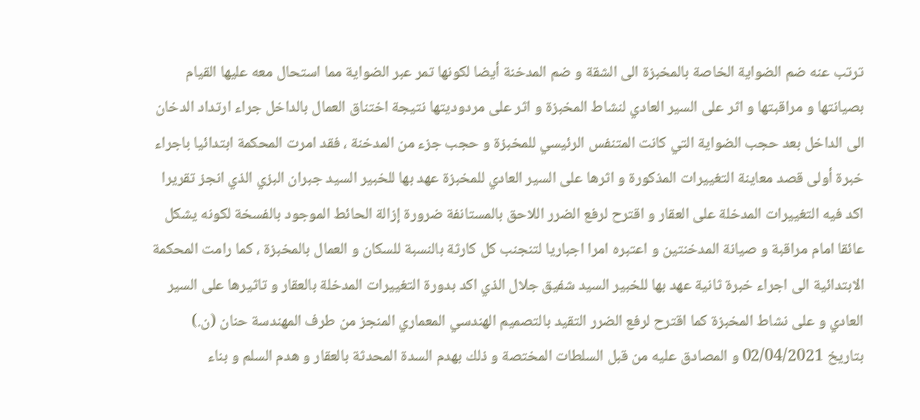ترتب عنه ضم الضواية الخاصة بالمخبزة الى الشقة و ضم المدخنة أيضا لكونها تمر عبر الضواية مما استحال معه عليها القيام بصيانتها و مراقبتها و اثر على السير العادي لنشاط المخبزة و اثر على مردوديتها نتيجة اختناق العمال بالداخل جراء ارتداد الدخان الى الداخل بعد حجب الضواية التي كانت المتنفس الرئيسي للمخبزة و حجب جزء من المدخنة ، فقد امرت المحكمة ابتدائيا باجراء خبرة أولى قصد معاينة التغييرات المذكورة و اثرها على السير العادي للمخبزة عهد بها للخبير السيد جبران البزي الذي انجز تقريرا اكد فيه التغييرات المدخلة على العقار و اقترح لرفع الضرر اللاحق بالمستانفة ضرورة إزالة الحائط الموجود بالفسخة لكونه يشكل عائقا امام مراقبة و صيانة المدخنتين و اعتبره امرا اجباريا لتنجنب كل كارثة بالنسبة للسكان و العمال بالمخبزة ، كما رامت المحكمة الابتدائية الى اجراء خبرة ثانية عهد بها للخبير السيد شفيق جلال الذي اكد بدورة التغييرات المدخلة بالعقار و تاثيرها على السير العادي و على نشاط المخبزة كما اقترح لرفع الضرر التقيد بالتصميم الهندسي المعماري المنجز من طرف المهندسة حنان (ن.) بتاريخ 02/04/2021 و المصادق عليه من قبل السلطات المختصة و ذلك بهدم السدة المحدثة بالعقار و هدم السلم و بناء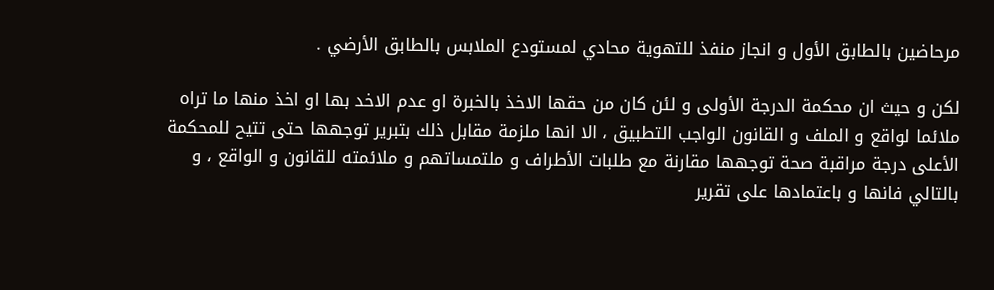مرحاضين بالطابق الأول و انجاز منفذ للتهوية محادي لمستودع الملابس بالطابق الأرضي .

لكن و حيث ان محكمة الدرجة الأولى و لئن كان من حقها الاخذ بالخبرة او عدم الاخد بها او اخذ منها ما تراه ملائما لواقع و الملف و القانون الواجب التطبيق ، الا انها ملزمة مقابل ذلك بتبرير توجهها حتى تتيح للمحكمة الأعلى درجة مراقبة صحة توجهها مقارنة مع طلبات الأطراف و ملتمساتهم و ملائمته للقانون و الواقع ، و بالتالي فانها و باعتمادها على تقرير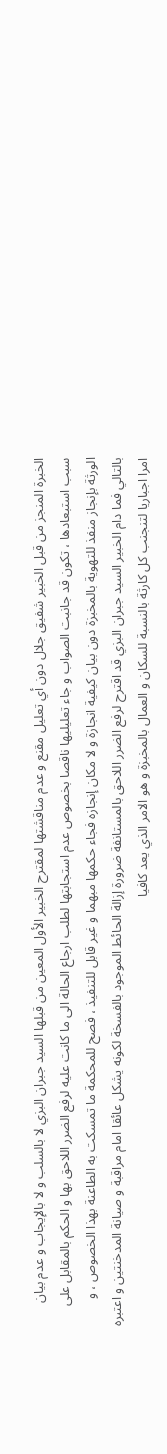الخبرة المنجز من قبل الخبير شفيق جلال دون أي تعليل مقنع و عدم مناقشتها لمقترح الخبير الأول المعين من قبلها السيد جبران البزي لا بالسلب و لا بالإيجاب و عدم بيان سبب استبعادها ، تكون قد جانبت الصواب و جاء تعليليها ناقصا بخصوص عدم استجابتها لطلب ارجاع الحالة الى ما كانت عليه لرفع الضرر اللاحق بها و الحكم بالمقابل على الورثة بإنجاز منفذ للتهوية بالمخبزة دون بيان كيفية انجازة و لا مكان إنجازه فجاء حكمها مبهما و غير قابل للتنفيذ ، فصح للمحكمة ما تمسكت به الطاعنة بهذا الخصوص ، و بالتالي فما دام الخبير السيد جبران البزي قد اقترح لرفع الضرر اللاحق بالمستانفة ضرورة إزالة الحائط الموجود بالفسخة لكونه يشكل عائقا امام مراقبة و صيانة المدخنتين و اعتبره امرا اجباريا لتنجنب كل كارثة بالنسبة للسكان و العمال بالمخبزة و هو الامر الذي يعد كافيا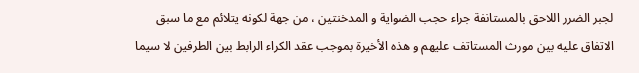لجبر الضرر اللاحق بالمستانفة جراء حجب الضواية و المدخنتين ، من جهة لكونه يتلائم مع ما سبق الاتفاق عليه بين مورث المستاتف عليهم و هذه الأخيرة بموجب عقد الكراء الرابط بين الطرفين لا سيما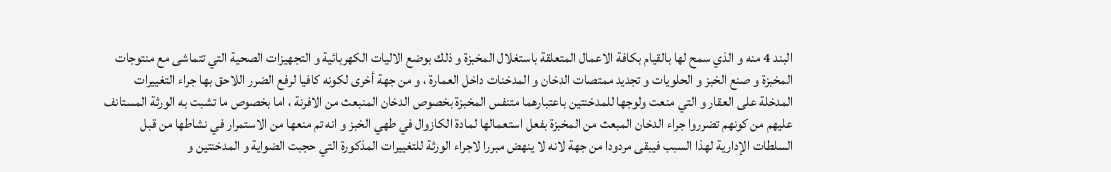البند 4 منه و الذي سمح لها بالقيام بكافة الاعمال المتعلقة باستغلال المخبزة و ذلك بوضع الاليات الكهربائية و التجهيزات الصحية التي تتماشى مع منتوجات المخبزة و صنع الخبز و الحلويات و تجديد ممتصات الدخان و المدخنات داخل العمارة ، و من جهة أخرى لكونه كافيا لرفع الضرر اللاحق بها جراء التغييرات المدخلة على العقار و التي منعت ولوجها للمدخنتين باعتبارهما متنفس المخبزة بخصوص الدخان المنبعث من الافرنة ، اما بخصوص ما تشبت به الورثة المستانف عليهم من كونهم تضرروا جراء الدخان المبعث من المخبزة بفعل استعمالها لمادة الكازوال في طهي الخبز و انه تم منعها من الاستمرار في نشاطها من قبل السلطات الإدارية لهذا السبب فيبقى مردودا من جهة لانه لا ينهض مبررا لاجراء الورثة للتغييرات المذكورة التي حجبت الضواية و المدخنتين و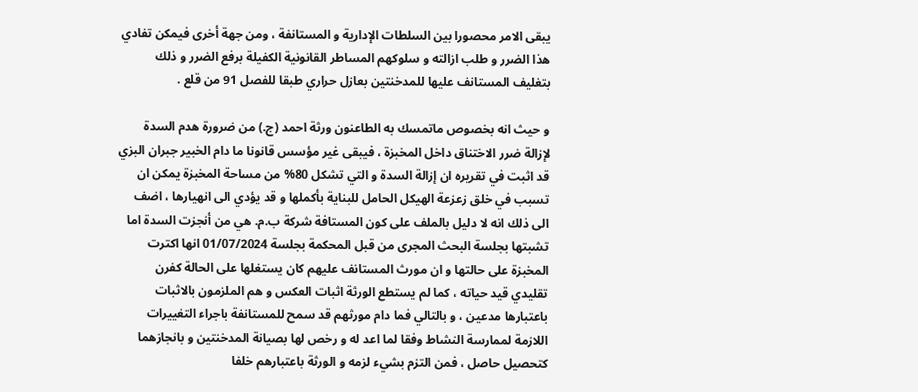يبقى الامر محصورا بين السلطات الإدارية و المستانفة ، ومن جهة أخرى فيمكن تفادي هذا الضرر و طلب ازالته و سلوكهم المساطر القانونية الكفيلة برفع الضرر و ذلك بتغليف المستانف عليها للمدخنتين بعازل حراري طبقا للفصل 91 من قلع .

و حيث انه بخصوص ماتمسك به الطاعنون ورثة احمد (ج.) من ضرورة هدم السدة لإزالة ضرر الاختناق داخل المخبزة ، فيبقى غير مؤسس قانونا ما دام الخبير جبران البزي قد اثبت في تقريره ان إزالة السدة و التي تشكل 80% من مساحة المخبزة يمكن ان تسبب في خلق زعزعة الهيكل الحامل للبناية بأكملها و قد يؤدي الى انهيارها ، اضف الى ذلك انه لا دليل بالملف على كون المستافة شركة ب.م. هي من أنجزت السدة اما تشبتها بجلسة البحث المجرى من قبل المحكمة بجلسة 01/07/2024 انها اكترت المخبزة على حالتها و ان مورث المستانف عليهم كان يستغلها على الحالة كفرن تقليدي قيد حياته ، كما لم يستطع الورثة اثبات العكس و هم الملزمون بالاثبات باعتبارها مدعين ، و بالتالي فما دام مورثهم قد سمح للمستانفة باجراء التغييرات اللازمة لممارسة النشاط وفقا لما اعد له و رخص لها بصيانة المدخنتين و بانجازهما كتحصيل حاصل ، فمن التزم بشيء لزمه و الورثة باعتبارهم خلفا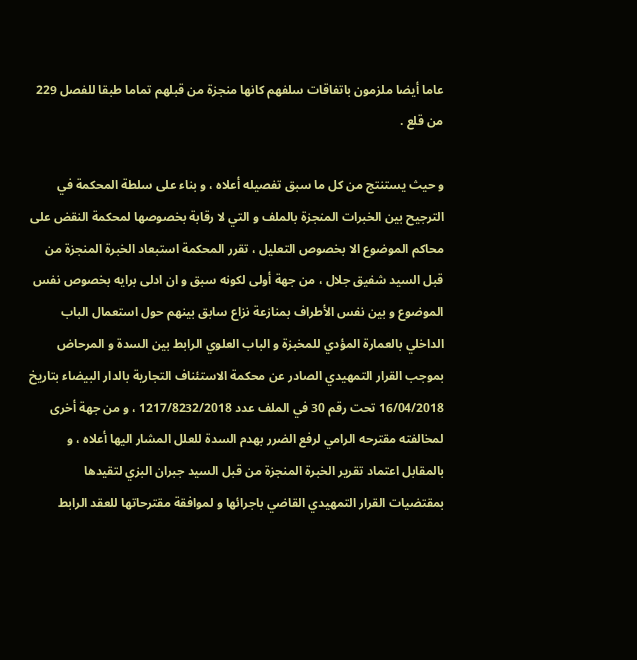عاما أيضا ملزمون باتفاقات سلفهم كانها منجزة من قبلهم تماما طبقا للفصل 229 من قلع .

و حيث يستنتج من كل ما سبق تفصيله أعلاه ، و بناء على سلطة المحكمة في الترجيح بين الخبرات المنجزة بالملف و التي لا رقابة بخصوصها لمحكمة النقض على محاكم الموضوع الا بخصوص التعليل ، تقرر المحكمة استبعاد الخبرة المنجزة من قبل السيد شفيق جلال ، من جهة أولى لكونه سبق و ان ادلى برايه بخصوص نفس الموضوع و بين نفس الأطراف بمنازعة نزاع سابق بينهم حول استعمال الباب الداخلي بالعمارة المؤدي للمخبزة و الباب العلوي الرابط بين السدة و المرحاض بموجب القرار التمهيدي الصادر عن محكمة الاستئناف التجارية بالدار البيضاء بتاريخ 16/04/2018 تحت رقم 30 في الملف عدد 1217/8232/2018 ، و من جهة أخرى لمخالفته مقترحه الرامي لرفع الضرر بهدم السدة للعلل المشار اليها أعلاه ، و بالمقابل اعتماد تقرير الخبرة المنجزة من قبل السيد جبران البزي لتقيدها بمقتضيات القرار التمهيدي القاضي باجرائها و لموافقة مقترحاتها للعقد الرابط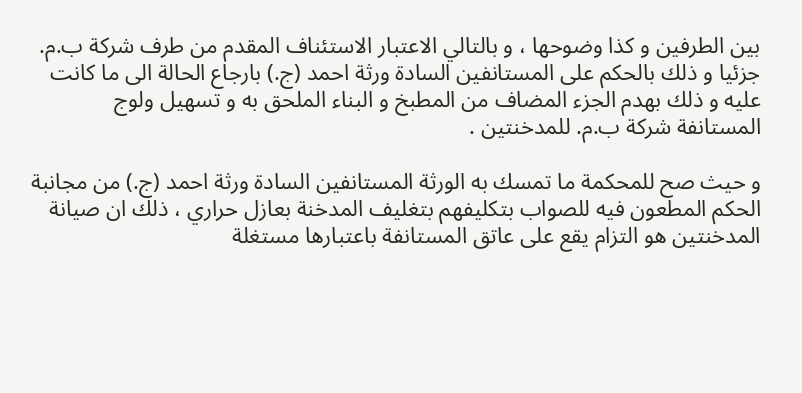بين الطرفين و كذا وضوحها ، و بالتالي الاعتبار الاستئناف المقدم من طرف شركة ب.م. جزئيا و ذلك بالحكم على المستانفين السادة ورثة احمد (ج.) بارجاع الحالة الى ما كانت عليه و ذلك بهدم الجزء المضاف من المطبخ و البناء الملحق به و تسهيل ولوج المستانفة شركة ب.م. للمدخنتين .

و حيث صح للمحكمة ما تمسك به الورثة المستانفين السادة ورثة احمد (ج.) من مجانبة الحكم المطعون فيه للصواب بتكليفهم بتغليف المدخنة بعازل حراري ، ذلك ان صيانة المدخنتين هو التزام يقع على عاتق المستانفة باعتبارها مستغلة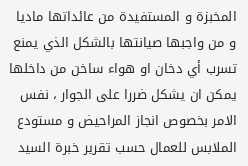المخبزة و المستفيدة من عائداتها ماديا و من واجبها صيانتها بالشكل الذي يمنع تسرب أي دخان او هواء ساخن من داخلها يمكن ان يشكل ضررا على الجوار ، نفس الامر بخصوص انجاز المراحيض و مستودع الملابس للعمال حسب تقرير خبرة السيد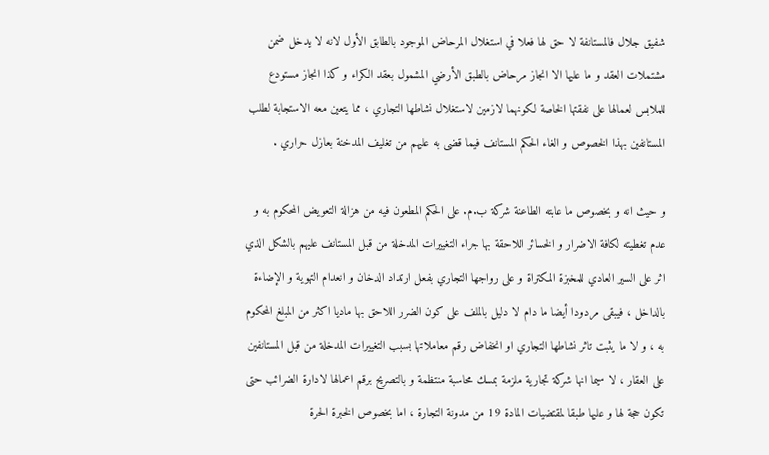شفيق جلال فالمستانفة لا حق لها فعلا في استغلال المرحاض الموجود بالطابق الأول لانه لا يدخل ضمن مشتملات العقد و ما عليها الا انجاز مرحاض بالطبق الأرضي المشمول بعقد الكراء و كذا انجاز مستودع للملابس لعمالها على نفقتها الخاصة لكونهما لازمين لاستغلال نشاطها التجاري ، مما يتعين معه الاستجابة لطلب المستانفين بهذا الخصوص و الغاء الحكم المستانف فيما قضى به عليهم من تغليف المدخنة بعازل حراري .

و حيث انه و بخصوص ما عابته الطاعنة شركة ب.م. على الحكم المطعون فيه من هزالة التعويض المحكوم به و عدم تغطيته لكافة الاضرار و الخسائر اللاحقة بها جراء التغييرات المدخلة من قبل المستانف عليهم بالشكل الذي اثر على السير العادي للمخبزة المكتراة و على رواجها التجاري بفعل ارتداد الدخان و انعدام التهوية و الإضاءة بالداخل ، فيبقى مردودا أيضا ما دام لا دليل بالملف على كون الضرر اللاحق بها ماديا اكثر من المبلغ المحكوم به ، و لا ما يثبت تاثر نشاطها التجاري او انخفاض رقم معاملاتها بسبب التغييرات المدخلة من قبل المستانفين على العقار ، لا سيما انها شركة تجارية ملزمة بمسك محاسبة منتظمة و بالتصريح برقم اعمالها لادارة الضرائب حتى تكون حجة لها و عليها طبقا لمقتضيات المادة 19 من مدونة التجارة ، اما بخصوص الخبرة الحرة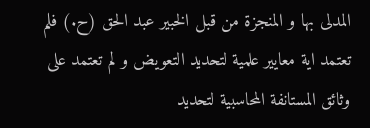المدلى بها و المنجزة من قبل الخبير عبد الحق (ح.) فلم تعتمد اية معايير علمية لتحديد التعويض و لم تعتمد على وثائق المستانفة المحاسبية لتحديد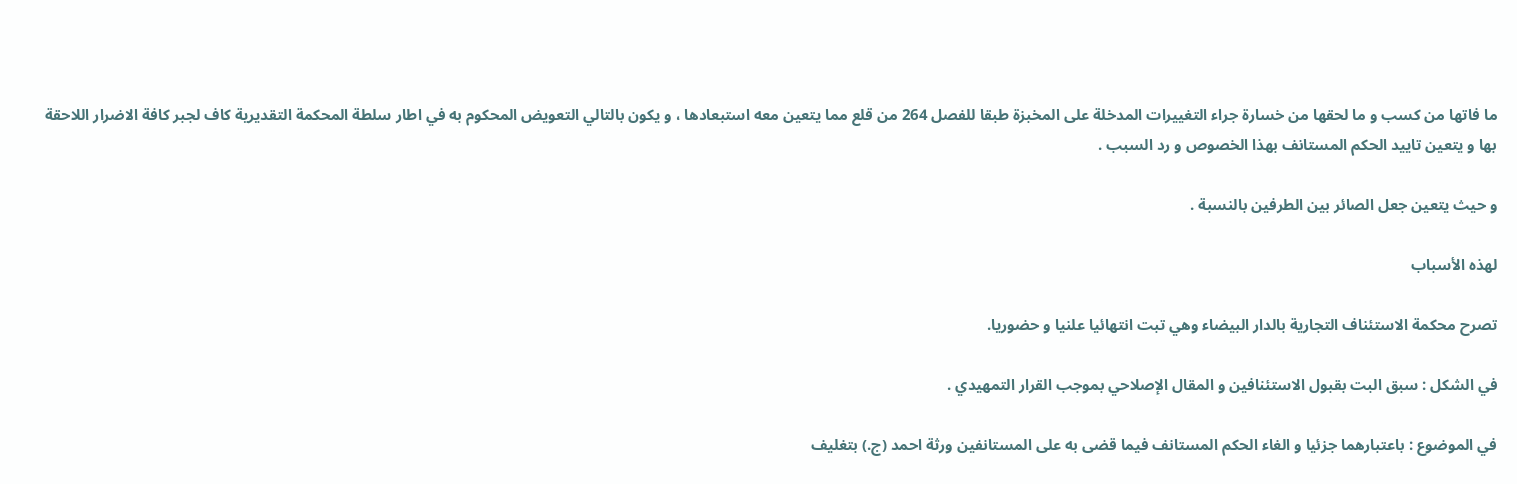ما فاتها من كسب و ما لحقها من خسارة جراء التغييرات المدخلة على المخبزة طبقا للفصل 264 من قلع مما يتعين معه استبعادها ، و يكون بالتالي التعويض المحكوم به في اطار سلطة المحكمة التقديرية كاف لجبر كافة الاضرار اللاحقة بها و يتعين تاييد الحكم المستانف بهذا الخصوص و رد السبب .

و حيث يتعين جعل الصائر بين الطرفين بالنسبة .

لهذه الأسباب

تصرح محكمة الاستئناف التجارية بالدار البيضاء وهي تبت انتهائيا علنيا و حضوريا.

في الشكل : سبق البت بقبول الاستئنافين و المقال الإصلاحي بموجب القرار التمهيدي .

في الموضوع : باعتبارهما جزئيا و الغاء الحكم المستانف فيما قضى به على المستانفين ورثة احمد (ج.) بتغليف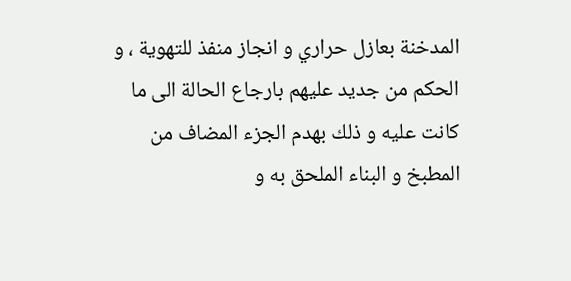المدخنة بعازل حراري و انجاز منفذ للتهوية ، و الحكم من جديد عليهم بارجاع الحالة الى ما كانت عليه و ذلك بهدم الجزء المضاف من المطبخ و البناء الملحق به و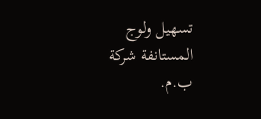تسهيل ولوج المستانفة شركة ب.م.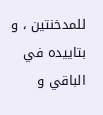للمدخنتين ، و بتاييده في الباقي و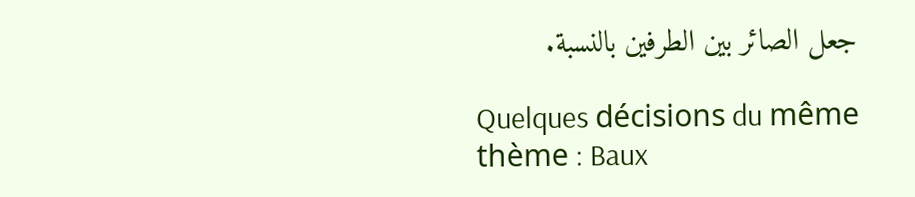جعل الصائر بين الطرفين بالنسبة.

Quelques décisions du même thème : Baux